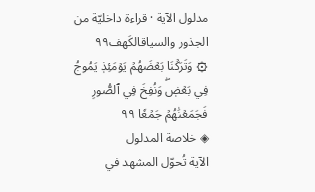مدلول الآية · قراءة داخليّة من الجذور والسياقالكَهف٩٩
۞ وَتَرَكۡنَا بَعۡضَهُمۡ يَوۡمَئِذٖ يَمُوجُ فِي بَعۡضٖۖ وَنُفِخَ فِي ٱلصُّورِ فَجَمَعۡنَٰهُمۡ جَمۡعٗا ٩٩
◈ خلاصة المدلول
الآية تُحوّل المشهد في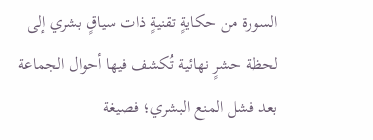السورة من حكايةٍ تقنيةٍ ذات سياقٍ بشري إلى لحظة حشرٍ نهائية تُكشف فيها أحوال الجماعة بعد فشل المنع البشري؛ فصيغة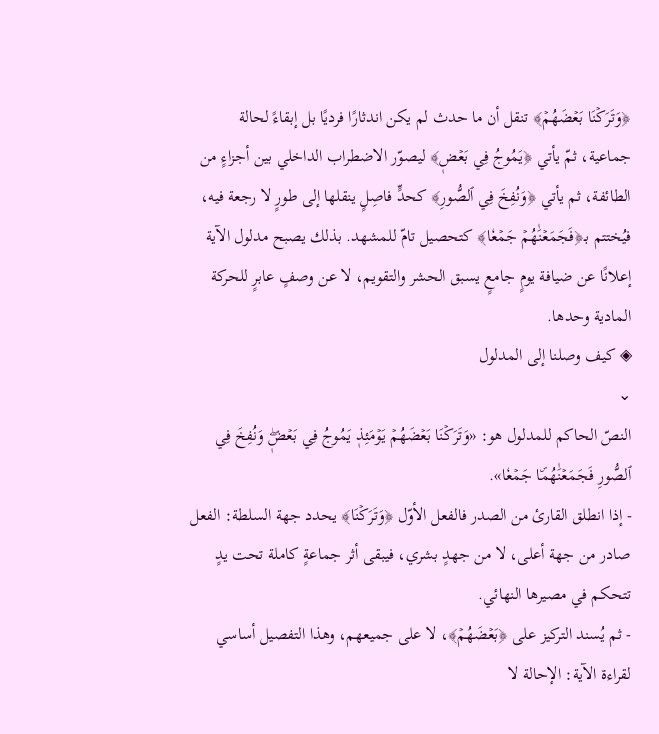﴿وَتَرَكۡنَا بَعۡضَهُمۡ﴾ تنقل أن ما حدث لم يكن اندثارًا فرديًا بل إبقاءً لحالة جماعية، ثمّ يأتي ﴿يَمُوجُ فِي بَعۡضٖ﴾ ليصوّر الاضطراب الداخلي بين أجزاءٍ من الطائفة، ثم يأتي ﴿وَنُفِخَ فِي ٱلصُّورِ﴾ كحدٍّ فاصِلٍ ينقلها إلى طورٍ لا رجعة فيه، فيُختتم بـ﴿فَجَمَعۡنَٰهُمۡ جَمۡعٗا﴾ كتحصيل تامّ للمشهد. بذلك يصبح مدلول الآية إعلانًا عن ضيافة يومٍ جامعٍ يسبق الحشر والتقويم، لا عن وصفٍ عابرٍ للحركة المادية وحدها.
◈ كيف وصلنا إلى المدلول
⌄
النصّ الحاكم للمدلول هو: «وَتَرَكۡنَا بَعۡضَهُمۡ يَوۡمَئِذٖ يَمُوجُ فِي بَعۡضٖۖ وَنُفِخَ فِي ٱلصُّورِ فَجَمَعۡنَٰهُمۜا جَمۡعٗا».
- إذا انطلق القارئ من الصدر فالفعل الأوّل ﴿وَتَرَكۡنَا﴾ يحدد جهة السلطة: الفعل صادر من جهة أعلى، لا من جهدٍ بشري، فيبقى أثر جماعةٍ كاملة تحت يدٍ تتحكم في مصيرها النهائي.
- ثم يُسند التركيز على ﴿بَعۡضَهُمۡ﴾، لا على جميعهم، وهذا التفصيل أساسي لقراءة الآية: الإحالة لا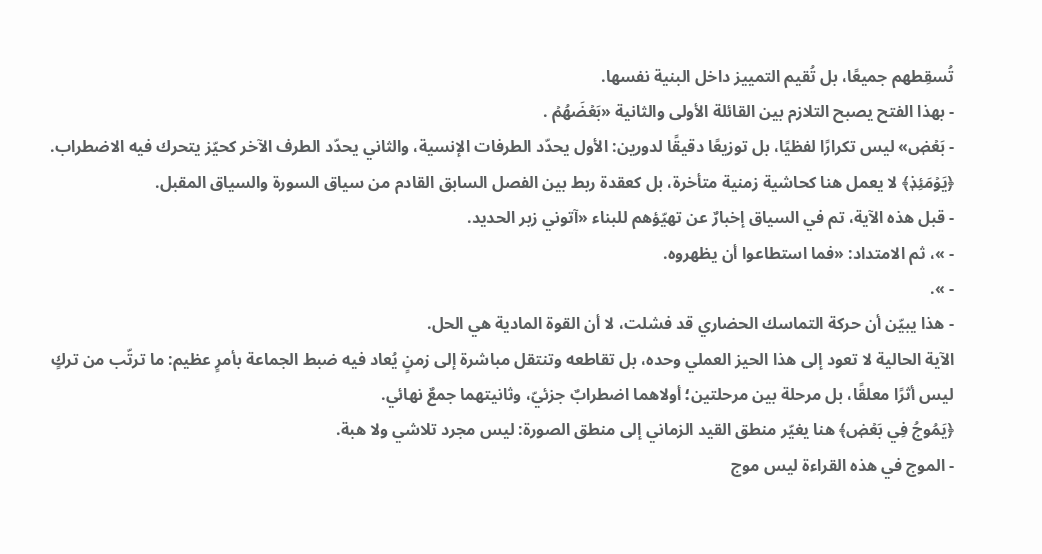تُسقِطهم جميعًا، بل تُقيم التمييز داخل البنية نفسها.
- بهذا الفتح يصبح التلازم بين القائلة الأولى والثانية «بَعۡضَهُمۡ .
- بَعۡضٖ» ليس تكرارًا لفظيًا، بل توزيعًا دقيقًا لدورين: الأول يحدّد الطرفات الإنسية، والثاني يحدّد الطرف الآخر كحيّز يتحرك فيه الاضطراب.
﴿يَوۡمَئِذٖ﴾ لا يعمل هنا كحاشية زمنية متأخرة، بل كعقدة ربط بين الفصل السابق القادم من سياق السورة والسياق المقبل.
- قبل هذه الآية، تم في السياق إخبارٌ عن تهيّؤهم للبناء «آتوني زبر الحديد.
- »، ثم الامتداد: «فما استطاعوا أن يظهروه.
- ».
- هذا يبيّن أن حركة التماسك الحضاري قد فشلت، لا أن القوة المادية هي الحل.
الآية الحالية لا تعود إلى هذا الحيز العملي وحده، بل تقاطعه وتنتقل مباشرة إلى زمنٍ يُعاد فيه ضبط الجماعة بأمرٍ عظيم: ما ترتّب من تركٍ ليس أثرًا معلقًا، بل مرحلة بين مرحلتين؛ أولاهما اضطرابٌ جزئيّ، وثانيتهما جمعٌ نهائي.
﴿يَمُوجُ فِي بَعۡضٖ﴾ هنا يغيّر منطق القيد الزماني إلى منطق الصورة: ليس مجرد تلاشي ولا هبة.
- الموج في هذه القراءة ليس موج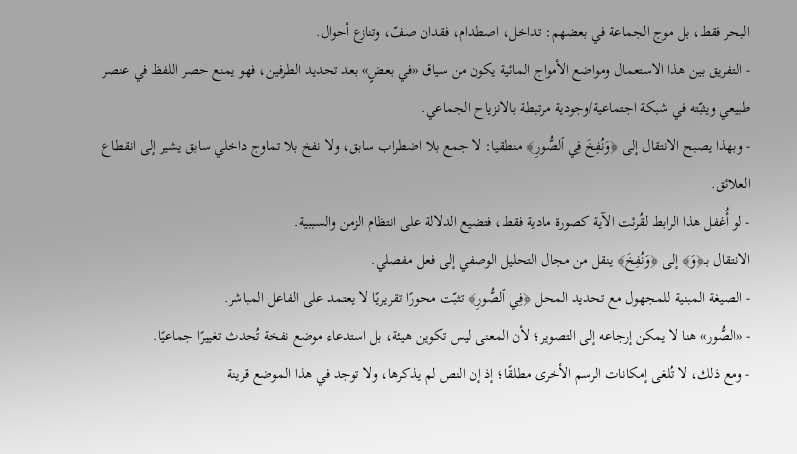البحر فقط، بل موج الجماعة في بعضهم: تداخل، اصطدام، فقدان صفّ، وتنازع أحوال.
- التفريق بين هذا الاستعمال ومواضع الأمواج المائية يكون من سياق «في بعضٍ» بعد تحديد الطرفين، فهو يمنع حصر اللفظ في عنصر طبيعي ويثبّته في شبكة اجتماعية/وجودية مرتبطة بالانزياح الجماعي.
- وبهذا يصبح الانتقال إلى ﴿وَنُفِخَ فِي ٱلصُّورِ﴾ منطقيا: لا جمع بلا اضطراب سابق، ولا نفخ بلا تماوج داخلي سابق يشير إلى انقطاع العلائق.
- لو أُغفل هذا الرابط لقُرئت الآية كصورة مادية فقط، فتضيع الدلالة على انتظام الزمن والسببية.
الانتقال بـ﴿وَ﴾ إلى ﴿وَنُفِخَ﴾ ينقل من مجال التحليل الوصفي إلى فعل مفصلي.
- الصيغة المبنية للمجهول مع تحديد المحل ﴿فِي ٱلصُّورِ﴾ تثبّت محورًا تقريريًا لا يعتمد على الفاعل المباشر.
- «الصُّور» هنا لا يمكن إرجاعه إلى التصوير؛ لأن المعنى ليس تكوين هيئة، بل استدعاء موضع نفخة تُحدث تغييرًا جماعيًا.
- ومع ذلك، لا تُلغى إمكانات الرسم الأخرى مطلقًا؛ إذ إن النص لم يذكرها، ولا توجد في هذا الموضع قرينة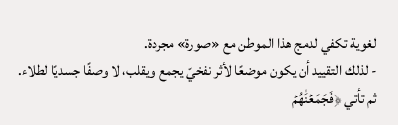لغوية تكفي لدمج هذا الموطن مع «صورة» مجردة.
- لذلك التقييد أن يكون موضعًا لأثر نفخيّ يجمع ويقلب، لا وصفًا جسديًا لطلاء.
ثم تأتي ﴿فَجَمَعۡنَٰهُمۡ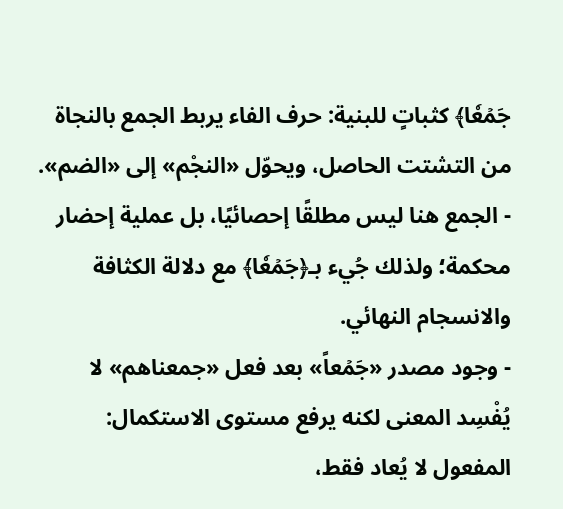جَمۡعٗا﴾ كثباتٍ للبنية: حرف الفاء يربط الجمع بالنجاة من التشتت الحاصل، ويحوّل «النجْم» إلى «الضم».
- الجمع هنا ليس مطلقًا إحصائيًا، بل عملية إحضار محكمة؛ ولذلك جُيء بـ﴿جَمۡعٗا﴾ مع دلالة الكثافة والانسجام النهائي.
- وجود مصدر «جَمۡعاً» بعد فعل «جمعناهم» لا يُفْسِد المعنى لكنه يرفع مستوى الاستكمال: المفعول لا يُعاد فقط،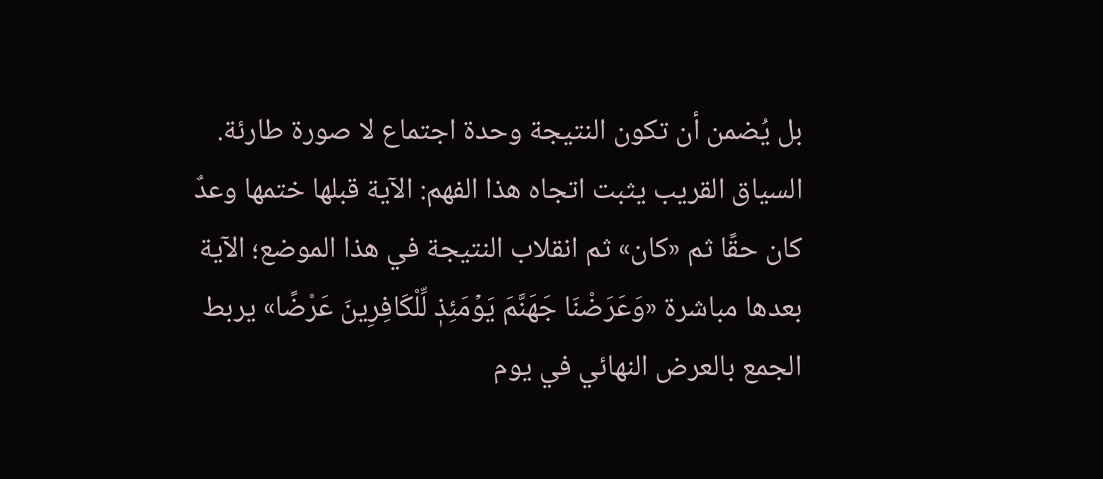بل يُضمن أن تكون النتيجة وحدة اجتماع لا صورة طارئة.
السياق القريب يثبت اتجاه هذا الفهم: الآية قبلها ختمها وعدٌ كان حقًا ثم «كان» ثم انقلاب النتيجة في هذا الموضع؛ الآية بعدها مباشرة «وَعَرَضْنَا جَهَنَّمَ يَوۡمَئِذٖ لِّلْكَافِرِينَ عَرْضًا» يربط الجمع بالعرض النهائي في يوم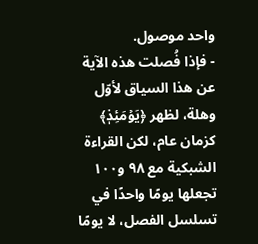واحد موصول.
- فإذا فُصلت هذه الآية عن هذا السياق لأوّل وهلة، لظهر ﴿يَوۡمَئِذٖ﴾ كزمان عام، لكن القراءة الشبكية مع ٩٨ و١٠٠ تجعلها يومًا واحدًا في تسلسل الفصل، لا يومًا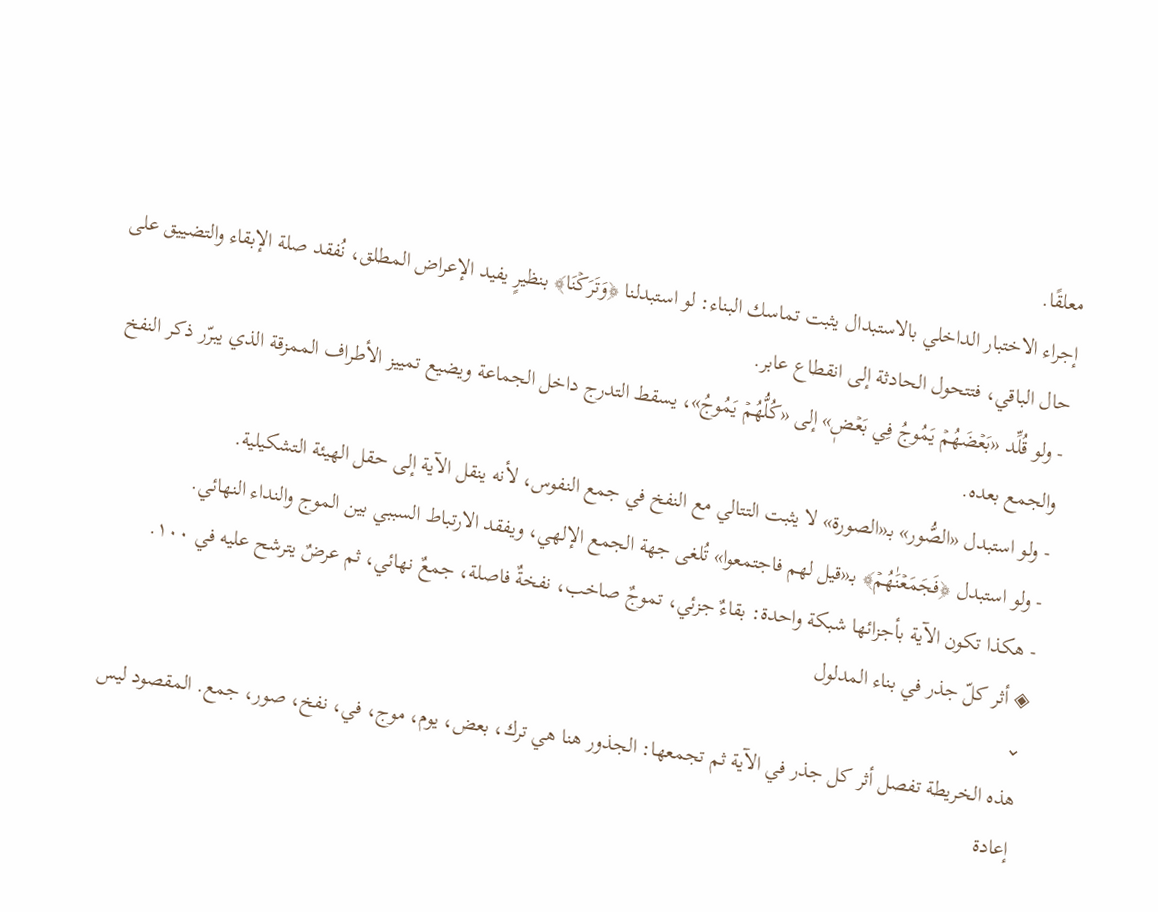معلقًا.
إجراء الاختبار الداخلي بالاستبدال يثبت تماسك البناء: لو استبدلنا ﴿وَتَرَكۡنَا﴾ بنظيرٍ يفيد الإعراض المطلق، نُفقد صلة الإبقاء والتضييق على حال الباقي، فتتحول الحادثة إلى انقطاع عابر.
- ولو قُلِّد «بَعۡضَهُمۡ يَمُوجُ فِي بَعۡضٖ» إلى «كُلُّهُمۡ يَمُوجُ»، يسقط التدرج داخل الجماعة ويضيع تمييز الأطراف الممزقة الذي يبرّر ذكر النفخ والجمع بعده.
- ولو استبدل «الصُّور» بـ«الصورة» لا يثبت التتالي مع النفخ في جمع النفوس، لأنه ينقل الآية إلى حقل الهيئة التشكيلية.
- ولو استبدل ﴿فَجَمَعۡنَٰهُمۡ﴾ بـ«قيل لهم فاجتمعوا» تُلغى جهة الجمع الإلهي، ويفقد الارتباط السببي بين الموج والنداء النهائي.
- هكذا تكون الآية بأجزائها شبكة واحدة: بقاءٌ جزئي، تموجٌ صاخب، نفخةٌ فاصلة، جمعٌ نهائي، ثم عرضٌ يترشح عليه في ١٠٠.
◈ أثر كلّ جذر في بناء المدلول
⌄
هذه الخريطة تفصل أثر كل جذر في الآية ثم تجمعها: الجذور هنا هي ترك، بعض، يوم، موج، في، نفخ، صور، جمع. المقصود ليس إعادة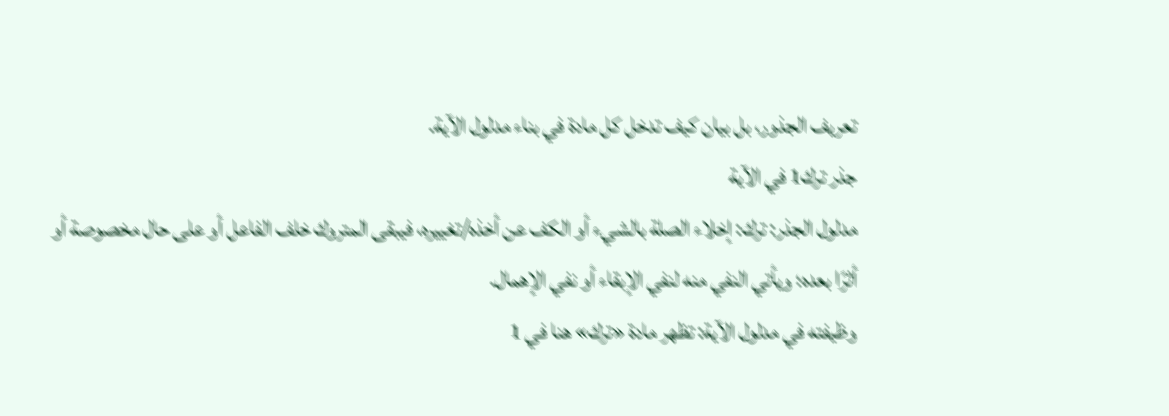تعريف الجذور، بل بيان كيف تدخل كل مادة في بناء مدلول الآية.
جذر ترك1 في الآية
مدلول الجذر: ترك: إخلاء الصلة بالشيء أو الكف عن أخذه/تغييره، فيبقى المتروك خلف الفاعل أو على حال مخصوصة أو أثرًا بعده؛ ويأتي النفي منه لنفي الإبقاء أو نفي الإهمال.
وظيفته في مدلول الآية: تظهر مادة «ترك» هنا في 1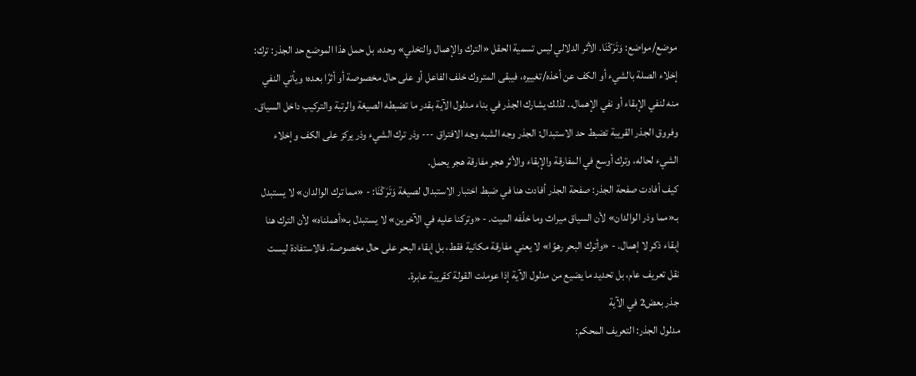موضع/مواضع: وَتَرَكۡنَا. الأثر الدلالي ليس تسمية الحقل «الترك والإهمال والتخلي» وحده، بل حمل هذا الموضع حد الجذر: ترك: إخلاء الصلة بالشيء أو الكف عن أخذه/تغييره، فيبقى المتروك خلف الفاعل أو على حال مخصوصة أو أثرًا بعده؛ ويأتي النفي منه لنفي الإبقاء أو نفي الإهمال.. لذلك يشارك الجذر في بناء مدلول الآية بقدر ما تضبطه الصيغة والرتبة والتركيب داخل السياق. وفروق الجذر القريبة تضبط حد الاستبدال: الجذر وجه الشبه وجه الافتراق --- وذر ترك الشيء وذر يركز على الكف وإخلاء الشيء لحاله، وترك أوسع في المفارقة والإبقاء والأثر هجر مفارقة هجر يحمل.
كيف أفادت صفحة الجذر: صفحة الجذر أفادت هنا في ضبط اختبار الاستبدال لصيغة وَتَرَكۡنَا: - «مما ترك الوالدان» لا يستبدل بـ«مما وذر الوالدان» لأن السياق ميراث وما خلّفه الميت. - «وتركنا عليه في الآخرين» لا يستبدل بـ«أهملناه» لأن الترك هنا إبقاء ذكر لا إهمال. - «وأترك البحر رهوًا» لا يعني مفارقة مكانية فقط، بل إبقاء البحر على حال مخصوصة. فالاستفادة ليست نقل تعريف عام، بل تحديد ما يضيع من مدلول الآية إذا عوملت القولة كقريبة عابرة.
جذر بعض2 في الآية
مدلول الجذر: التعريف المحكم: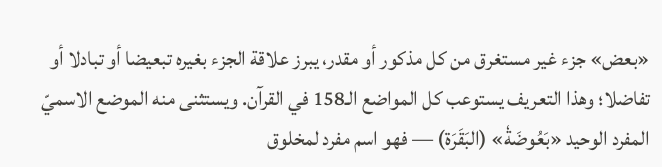«بعض» جزء غير مستغرق من كل مذكور أو مقدر، يبرز علاقة الجزء بغيره تبعيضا أو تبادلا أو تفاضلا؛ وهذا التعريف يستوعب كل المواضع الـ158 في القرآن. ويستثنى منه الموضع الاسميّ المفرد الوحيد «بَعُوضَةٗ» (البَقَرَة) — فهو اسم مفرد لمخلوق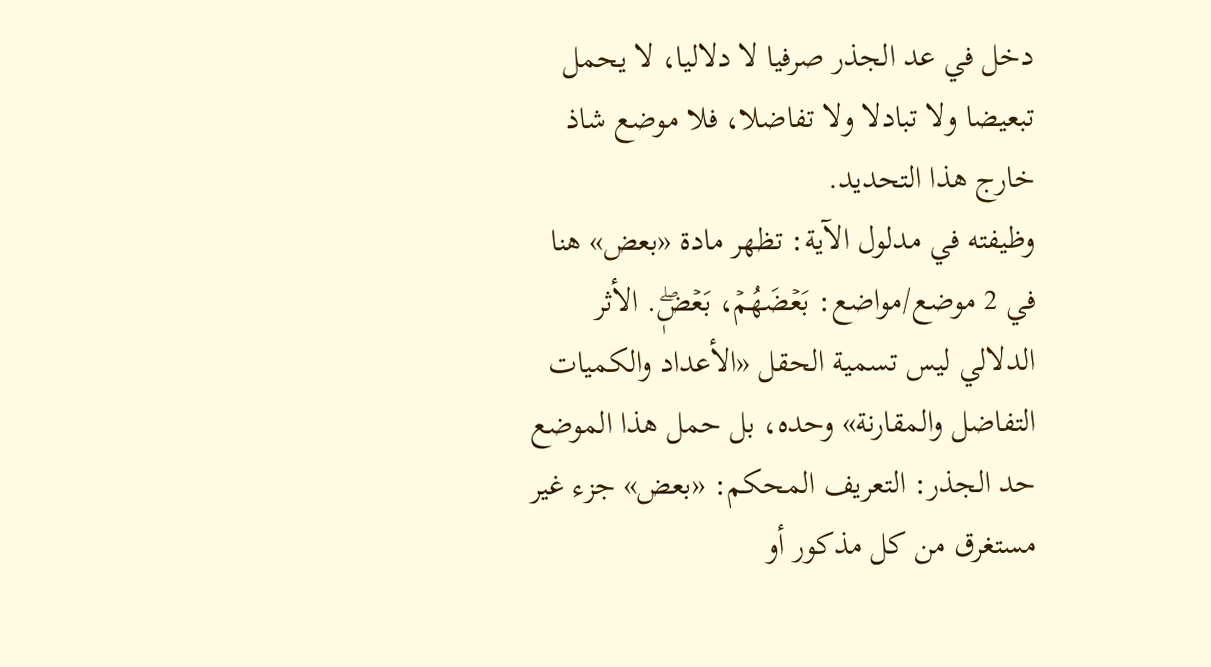دخل في عد الجذر صرفيا لا دلاليا، لا يحمل تبعيضا ولا تبادلا ولا تفاضلا، فلا موضع شاذ خارج هذا التحديد.
وظيفته في مدلول الآية: تظهر مادة «بعض» هنا في 2 موضع/مواضع: بَعۡضَهُمۡ، بَعۡضٖۖ. الأثر الدلالي ليس تسمية الحقل «الأعداد والكميات التفاضل والمقارنة» وحده، بل حمل هذا الموضع حد الجذر: التعريف المحكم: «بعض» جزء غير مستغرق من كل مذكور أو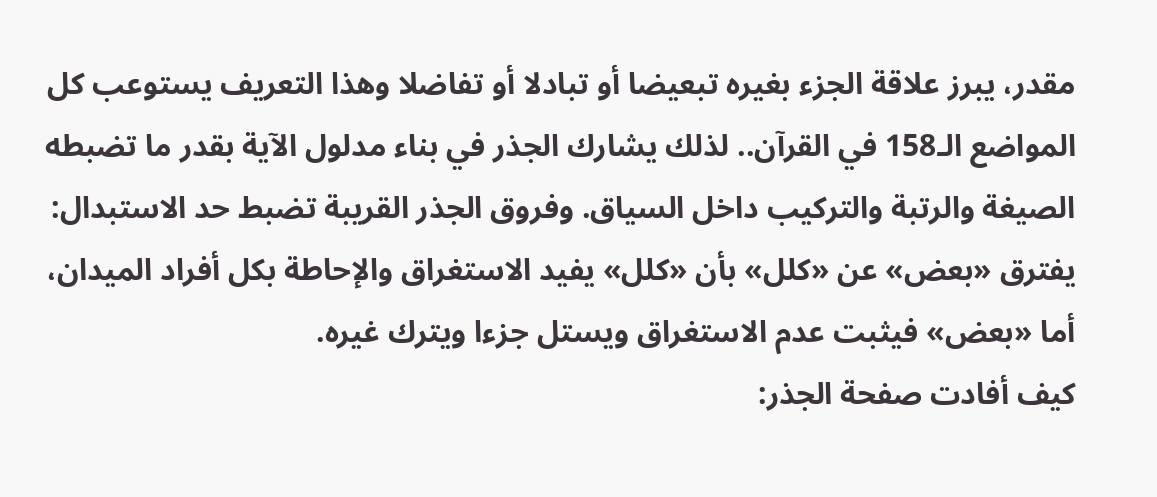مقدر، يبرز علاقة الجزء بغيره تبعيضا أو تبادلا أو تفاضلا وهذا التعريف يستوعب كل المواضع الـ158 في القرآن.. لذلك يشارك الجذر في بناء مدلول الآية بقدر ما تضبطه الصيغة والرتبة والتركيب داخل السياق. وفروق الجذر القريبة تضبط حد الاستبدال: يفترق «بعض» عن «كلل» بأن «كلل» يفيد الاستغراق والإحاطة بكل أفراد الميدان، أما «بعض» فيثبت عدم الاستغراق ويستل جزءا ويترك غيره.
كيف أفادت صفحة الجذر: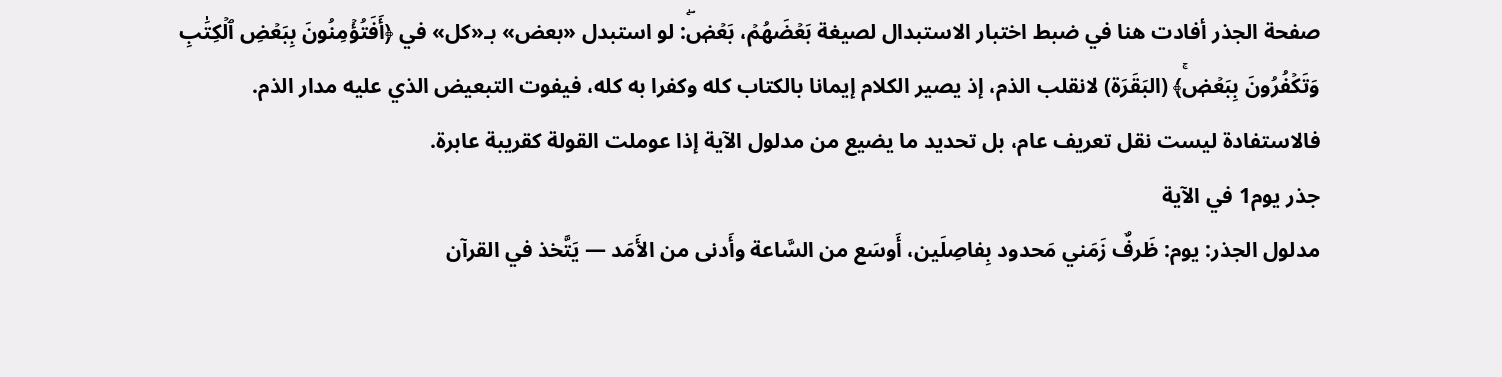صفحة الجذر أفادت هنا في ضبط اختبار الاستبدال لصيغة بَعۡضَهُمۡ، بَعۡضٖۖ: لو استبدل «بعض» بـ«كل» في ﴿أَفَتُؤۡمِنُونَ بِبَعۡضِ ٱلۡكِتَٰبِ وَتَكۡفُرُونَ بِبَعۡضٖۚ﴾ (البَقَرَة) لانقلب الذم، إذ يصير الكلام إيمانا بالكتاب كله وكفرا به كله، فيفوت التبعيض الذي عليه مدار الذم. فالاستفادة ليست نقل تعريف عام، بل تحديد ما يضيع من مدلول الآية إذا عوملت القولة كقريبة عابرة.
جذر يوم1 في الآية
مدلول الجذر: يوم: ظَرفٌ زَمَني مَحدود بِفاصِلَين، أَوسَع من السَّاعة وأَدنى من الأَمَد — يَتَّخذ في القرآن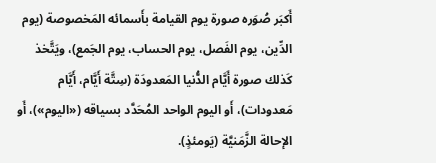أَكبَر صُوَره صورة يوم القيامة بأَسمائه المَخصوصة (يوم الدِّين، يوم الفَصل، يوم الحساب، يوم الجَمع)، ويَتَّخذ كَذلك صورة أَيَّام الدُّنيا المَعدودَة (سِتَّة أَيَّام، أَيَّام مَعدودات)، أَو اليوم الواحد المُحَدَّد بسياقه («اليوم»)، أَو الإحالة الزَّمَنيَّة (يَومئذٍ).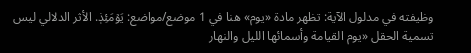وظيفته في مدلول الآية: تظهر مادة «يوم» هنا في 1 موضع/مواضع: يَوۡمَئِذٖ. الأثر الدلالي ليس تسمية الحقل «يوم القيامة وأسمائها الليل والنهار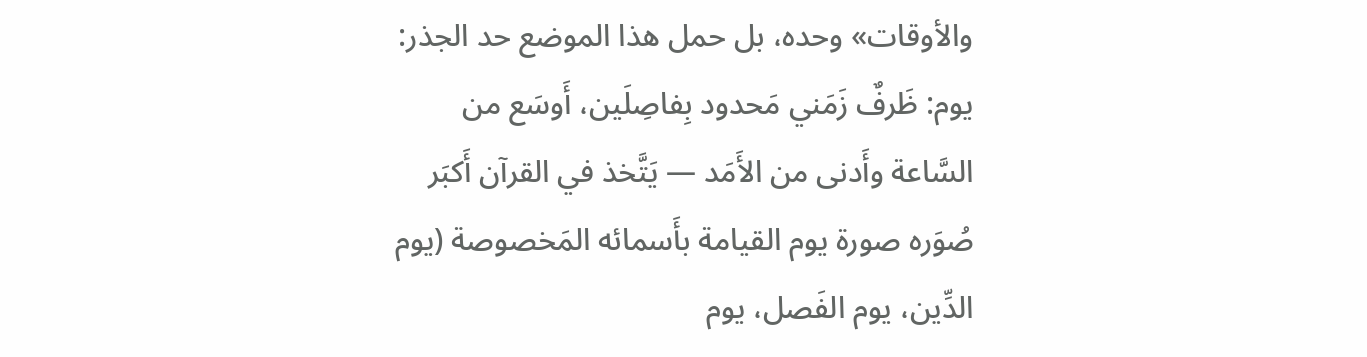والأوقات» وحده، بل حمل هذا الموضع حد الجذر: يوم: ظَرفٌ زَمَني مَحدود بِفاصِلَين، أَوسَع من السَّاعة وأَدنى من الأَمَد — يَتَّخذ في القرآن أَكبَر صُوَره صورة يوم القيامة بأَسمائه المَخصوصة (يوم الدِّين، يوم الفَصل، يوم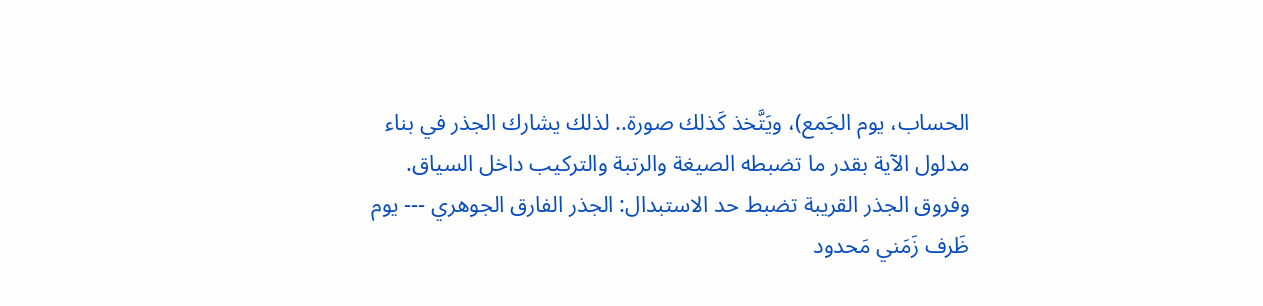الحساب، يوم الجَمع)، ويَتَّخذ كَذلك صورة.. لذلك يشارك الجذر في بناء مدلول الآية بقدر ما تضبطه الصيغة والرتبة والتركيب داخل السياق. وفروق الجذر القريبة تضبط حد الاستبدال: الجذر الفارق الجوهري --- يوم ظَرف زَمَني مَحدود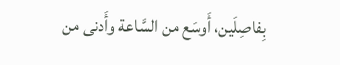بِفاصِلَين، أَوسَع من السَّاعة وأَدنى من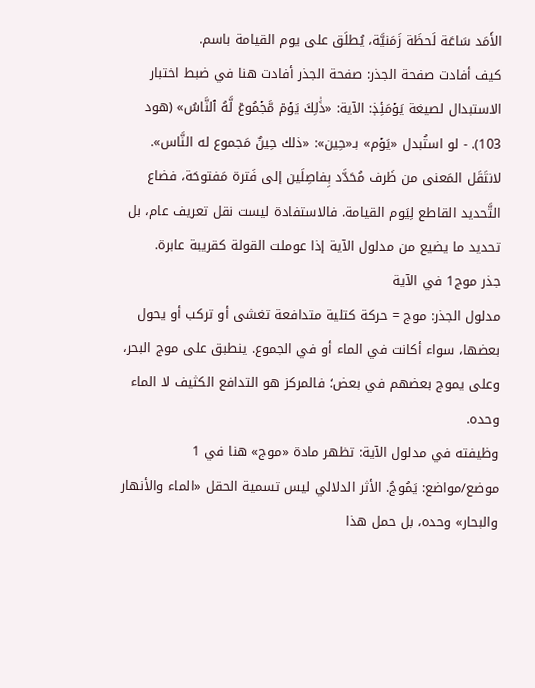الأَمَد سَاعَة لَحظَة زَمَنيَّة، يُطلَق على يوم القيامة باسم.
كيف أفادت صفحة الجذر: صفحة الجذر أفادت هنا في ضبط اختبار الاستبدال لصيغة يَوۡمَئِذٖ: الآية: «ذَٰلِكَ يَوۡمٞ مَّجۡمُوعٞ لَّهُ ٱلنَّاسُ» (هود 103). - لو استُبدل «يَوۡم» بـ«حِين»: «ذلك حِينٌ مَجموع له النَّاس». لانتَقَل المَعنى من ظَرف مُحَدَّد بِفاصِلَين إلى فَترة مَفتوحَة، فضاع التَّحديد القاطع لِيَوم القيامة. فالاستفادة ليست نقل تعريف عام، بل تحديد ما يضيع من مدلول الآية إذا عوملت القولة كقريبة عابرة.
جذر موج1 في الآية
مدلول الجذر: موج = حركة كتلية متدافعة تغشى أو تركب أو يحول بعضها، سواء أكانت في الماء أو في الجموع. ينطبق على موج البحر، وعلى يموج بعضهم في بعض؛ فالمركز هو التدافع الكثيف لا الماء وحده.
وظيفته في مدلول الآية: تظهر مادة «موج» هنا في 1 موضع/مواضع: يَمُوجُ. الأثر الدلالي ليس تسمية الحقل «الماء والأنهار والبحار» وحده، بل حمل هذا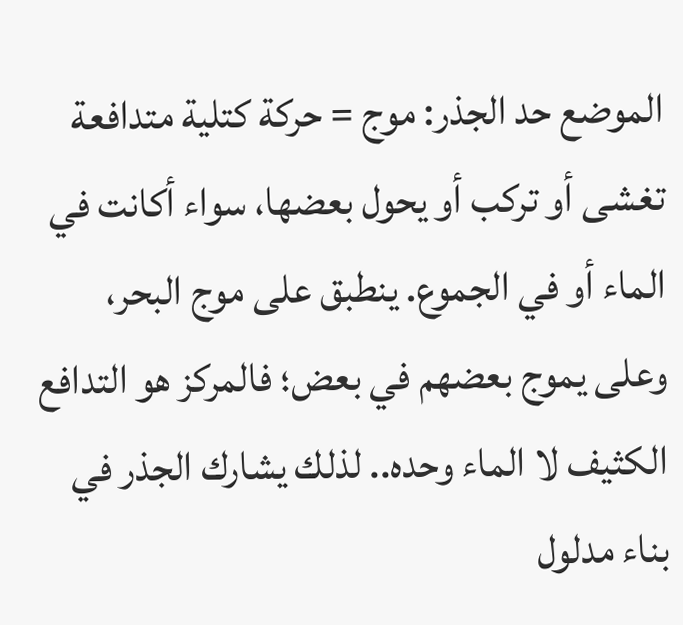الموضع حد الجذر: موج = حركة كتلية متدافعة تغشى أو تركب أو يحول بعضها، سواء أكانت في الماء أو في الجموع. ينطبق على موج البحر، وعلى يموج بعضهم في بعض؛ فالمركز هو التدافع الكثيف لا الماء وحده.. لذلك يشارك الجذر في بناء مدلول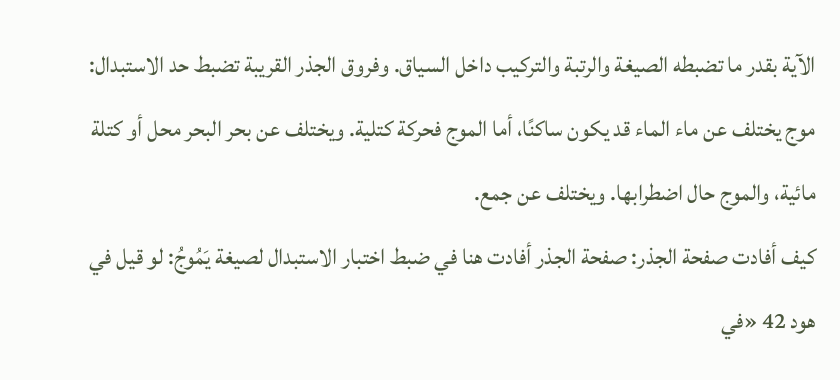الآية بقدر ما تضبطه الصيغة والرتبة والتركيب داخل السياق. وفروق الجذر القريبة تضبط حد الاستبدال: موج يختلف عن ماء الماء قد يكون ساكنًا، أما الموج فحركة كتلية. ويختلف عن بحر البحر محل أو كتلة مائية، والموج حال اضطرابها. ويختلف عن جمع.
كيف أفادت صفحة الجذر: صفحة الجذر أفادت هنا في ضبط اختبار الاستبدال لصيغة يَمُوجُ: لو قيل في هود 42 «في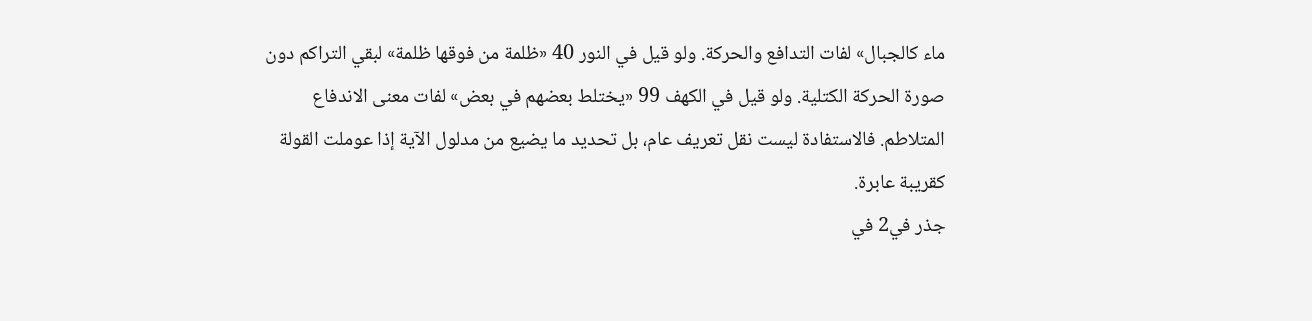ماء كالجبال» لفات التدافع والحركة. ولو قيل في النور 40 «ظلمة من فوقها ظلمة» لبقي التراكم دون صورة الحركة الكتلية. ولو قيل في الكهف 99 «يختلط بعضهم في بعض» لفات معنى الاندفاع المتلاطم. فالاستفادة ليست نقل تعريف عام، بل تحديد ما يضيع من مدلول الآية إذا عوملت القولة كقريبة عابرة.
جذر في2 في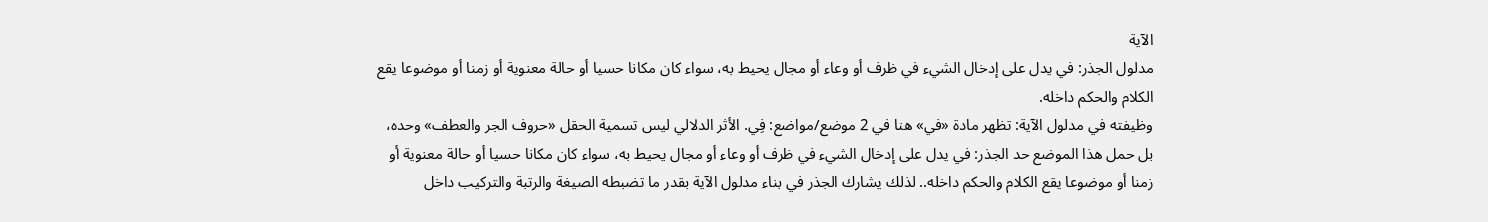الآية
مدلول الجذر: في يدل على إدخال الشيء في ظرف أو وعاء أو مجال يحيط به، سواء كان مكانا حسيا أو حالة معنوية أو زمنا أو موضوعا يقع الكلام والحكم داخله.
وظيفته في مدلول الآية: تظهر مادة «في» هنا في 2 موضع/مواضع: فِي. الأثر الدلالي ليس تسمية الحقل «حروف الجر والعطف» وحده، بل حمل هذا الموضع حد الجذر: في يدل على إدخال الشيء في ظرف أو وعاء أو مجال يحيط به، سواء كان مكانا حسيا أو حالة معنوية أو زمنا أو موضوعا يقع الكلام والحكم داخله.. لذلك يشارك الجذر في بناء مدلول الآية بقدر ما تضبطه الصيغة والرتبة والتركيب داخل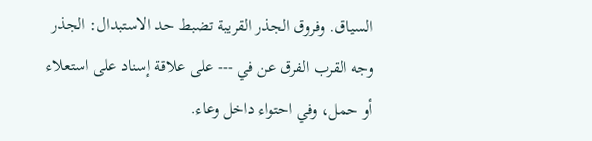السياق. وفروق الجذر القريبة تضبط حد الاستبدال: الجذر وجه القرب الفرق عن في --- على علاقة إسناد على استعلاء أو حمل، وفي احتواء داخل وعاء.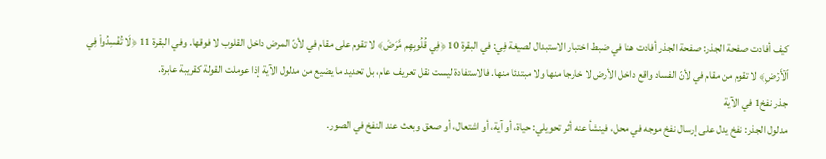كيف أفادت صفحة الجذر: صفحة الجذر أفادت هنا في ضبط اختبار الاستبدال لصيغة فِي: في البقرة 10 ﴿فِي قُلُوبِهِم مَّرَضٞ﴾ لا تقوم على مقام في لأنّ المرض داخل القلوب لا فوقها. وفي البقرة 11 ﴿لَا تُفۡسِدُواْ فِي ٱلۡأَرۡضِ﴾ لا تقوم من مقام في لأنّ الفساد واقع داخل الأرض لا خارجا منها ولا مبتدئا منها. فالاستفادة ليست نقل تعريف عام، بل تحديد ما يضيع من مدلول الآية إذا عوملت القولة كقريبة عابرة.
جذر نفخ1 في الآية
مدلول الجذر: نفخ يدل على إرسال نفخ موجه في محل، فينشأ عنه أثر تحويلي: حياة، أو آية، أو اشتعال، أو صعق وبعث عند النفخ في الصور.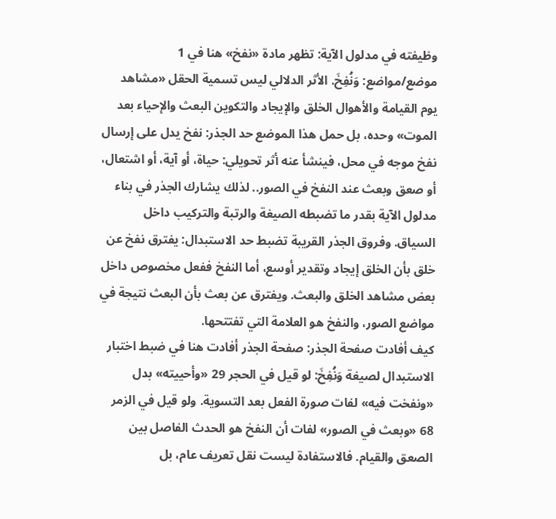وظيفته في مدلول الآية: تظهر مادة «نفخ» هنا في 1 موضع/مواضع: وَنُفِخَ. الأثر الدلالي ليس تسمية الحقل «مشاهد يوم القيامة والأهوال الخلق والإيجاد والتكوين البعث والإحياء بعد الموت» وحده، بل حمل هذا الموضع حد الجذر: نفخ يدل على إرسال نفخ موجه في محل، فينشأ عنه أثر تحويلي: حياة، أو آية، أو اشتعال، أو صعق وبعث عند النفخ في الصور.. لذلك يشارك الجذر في بناء مدلول الآية بقدر ما تضبطه الصيغة والرتبة والتركيب داخل السياق. وفروق الجذر القريبة تضبط حد الاستبدال: يفترق نفخ عن خلق بأن الخلق إيجاد وتقدير أوسع، أما النفخ ففعل مخصوص داخل بعض مشاهد الخلق والبعث. ويفترق عن بعث بأن البعث نتيجة في مواضع الصور، والنفخ هو العلامة التي تفتتحها.
كيف أفادت صفحة الجذر: صفحة الجذر أفادت هنا في ضبط اختبار الاستبدال لصيغة وَنُفِخَ: لو قيل في الحجر 29 «وأحييته» بدل «ونفخت فيه» لفات صورة الفعل بعد التسوية. ولو قيل في الزمر 68 «وبعث في الصور» لفات أن النفخ هو الحدث الفاصل بين الصعق والقيام. فالاستفادة ليست نقل تعريف عام، بل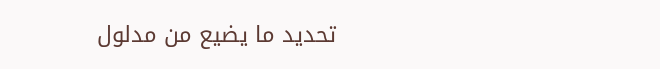تحديد ما يضيع من مدلول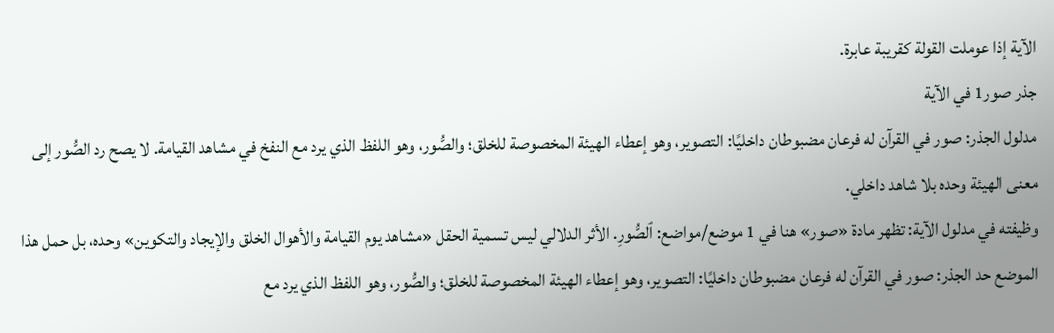الآية إذا عوملت القولة كقريبة عابرة.
جذر صور1 في الآية
مدلول الجذر: صور في القرآن له فرعان مضبوطان داخليًا: التصوير، وهو إعطاء الهيئة المخصوصة للخلق؛ والصُّور، وهو اللفظ الذي يرد مع النفخ في مشاهد القيامة. لا يصح رد الصُّور إلى معنى الهيئة وحده بلا شاهد داخلي.
وظيفته في مدلول الآية: تظهر مادة «صور» هنا في 1 موضع/مواضع: ٱلصُّورِ. الأثر الدلالي ليس تسمية الحقل «مشاهد يوم القيامة والأهوال الخلق والإيجاد والتكوين» وحده، بل حمل هذا الموضع حد الجذر: صور في القرآن له فرعان مضبوطان داخليًا: التصوير، وهو إعطاء الهيئة المخصوصة للخلق؛ والصُّور، وهو اللفظ الذي يرد مع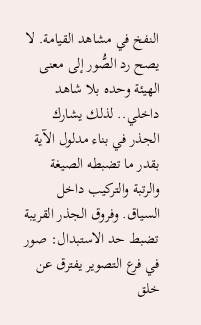النفخ في مشاهد القيامة. لا يصح رد الصُّور إلى معنى الهيئة وحده بلا شاهد داخلي.. لذلك يشارك الجذر في بناء مدلول الآية بقدر ما تضبطه الصيغة والرتبة والتركيب داخل السياق. وفروق الجذر القريبة تضبط حد الاستبدال: صور في فرع التصوير يفترق عن خلق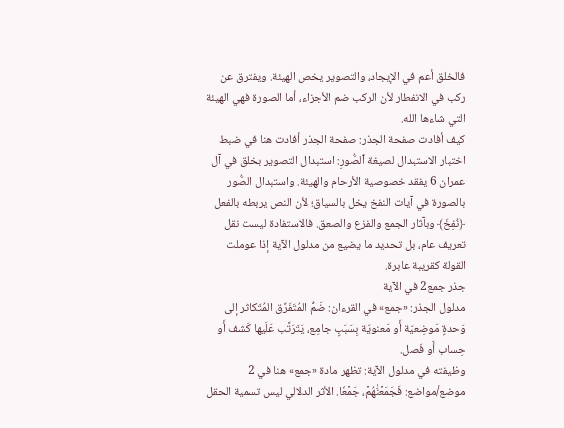فالخلق أعم في الإيجاد، والتصوير يخص الهيئة. ويفترق عن ركب في الانفطار لأن الركب ضم الأجزاء، أما الصورة فهي الهيئة التي شاءها الله.
كيف أفادت صفحة الجذر: صفحة الجذر أفادت هنا في ضبط اختبار الاستبدال لصيغة ٱلصُّورِ: استبدال التصوير بخلق في آل عمران 6 يفقد خصوصية الأرحام والهيئة. واستبدال الصُّور بالصورة في آيات النفخ يخل بالسياق؛ لأن النص يربطه بالفعل ﴿نُفِخَ﴾ وبآثار الجمع والفزع والصعق. فالاستفادة ليست نقل تعريف عام، بل تحديد ما يضيع من مدلول الآية إذا عوملت القولة كقريبة عابرة.
جذر جمع2 في الآية
مدلول الجذر: «جمع» في القرءان: ضَمُّ المُتَفَرِّق المُتَكاثر إلى وَحدةٍ مَوضِعيّة أَو مَعنويّة بِسَبَبٍ جامِع، يَتَرَتَّب عَلَيها كَشف أَو حِساب أَو فَصل.
وظيفته في مدلول الآية: تظهر مادة «جمع» هنا في 2 موضع/مواضع: فَجَمَعۡنَٰهُمۡ، جَمۡعٗا. الأثر الدلالي ليس تسمية الحقل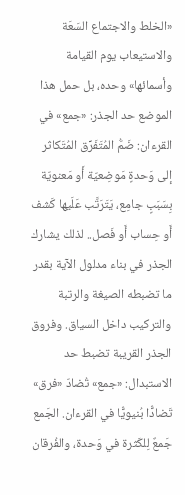«الخلط والاجتماع السَعَة والاستيعاب يوم القيامة وأسمائها» وحده، بل حمل هذا الموضع حد الجذر: «جمع» في القرءان: ضَمُّ المُتَفَرِّق المُتَكاثر إلى وَحدةٍ مَوضِعيّة أَو مَعنويّة بِسَبَبٍ جامِع، يَتَرَتَّب عَلَيها كَشف أَو حِساب أَو فَصل.. لذلك يشارك الجذر في بناء مدلول الآية بقدر ما تضبطه الصيغة والرتبة والتركيب داخل السياق. وفروق الجذر القريبة تضبط حد الاستبدال: «جمع» تُضادّ «فرق» تَضادًّا بُنيويًّا في القرءان. الجَمع جَمعٌ لِلكَثرة في وَحدة، والفُرقان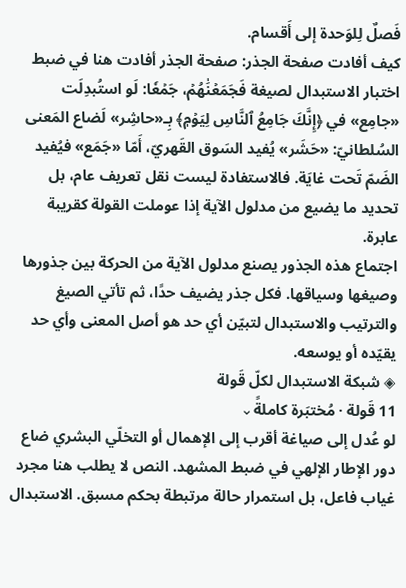فَصلٌ لِلوَحدة إلى أَقسام.
كيف أفادت صفحة الجذر: صفحة الجذر أفادت هنا في ضبط اختبار الاستبدال لصيغة فَجَمَعۡنَٰهُمۡ، جَمۡعٗا: لَو استُبدِلَت «جامِع» في ﴿إِنَّكَ جَامِعُ ٱلنَّاسِ لِيَوۡمٖ﴾ بِـ«حاشِر» لَضاع المَعنى السُلطانيّ: «حَشَر» يُفيد السَوق القَهريّ، أَمّا «جَمَع» فيُفيد الضَمّ تَحت غايَة. فالاستفادة ليست نقل تعريف عام، بل تحديد ما يضيع من مدلول الآية إذا عوملت القولة كقريبة عابرة.
اجتماع هذه الجذور يصنع مدلول الآية من الحركة بين جذورها وصيغها وسياقها. فكل جذر يضيف حدًا، ثم تأتي الصيغ والترتيب والاستبدال لتبيّن أي حد هو أصل المعنى وأي حد يقيّده أو يوسعه.
◈ شبكة الاستبدال لكلّ قَولة
11 قَولة · مُختبَرة كاملةً⌄
لو عُدل إلى صياغة أقرب إلى الإهمال أو التخلّي البشري ضاع دور الإطار الإلهي في ضبط المشهد. النص لا يطلب هنا مجرد غياب فاعل، بل استمرار حالة مرتبطة بحكم مسبق. الاستبدال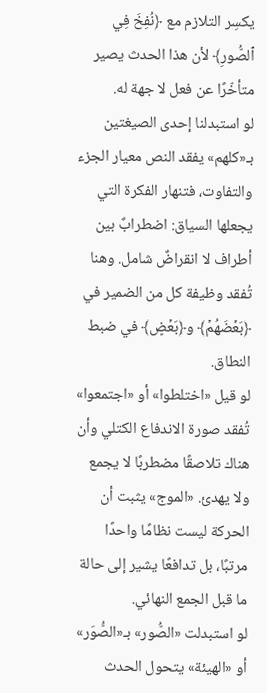يكسِر التلازم مع ﴿نُفِخَ فِي ٱلصُّورِ﴾ لأن هذا الحدث يصير متأخّرًا عن فعل لا جهة له.
لو استبدلنا إحدى الصيغتين بـ«كلهم» يفقد النص معيار الجزء والتفاوت، فتنهار الفكرة التي يجعلها السياق: اضطرابٌ بين أطراف لا انقراضٌ شامل. وهنا تُفقد وظيفة كل من الضمير في ﴿بَعۡضَهُمۡ﴾ و﴿بَعۡضٍ﴾ في ضبط النطاق.
لو قيل «اختلطوا» أو «اجتمعوا» تُفقد صورة الاندفاع الكتلي وأن هناك تلاصقًا مضطربًا لا يجمع ولا يهدئ. «الموج» يثبت أن الحركة ليست نظامًا واحدًا مرتبًا، بل تدافعًا يشير إلى حالة ما قبل الجمع النهائي.
لو استبدلت «الصُّور» بـ«الصُّوَر» أو «الهيئة» يتحول الحدث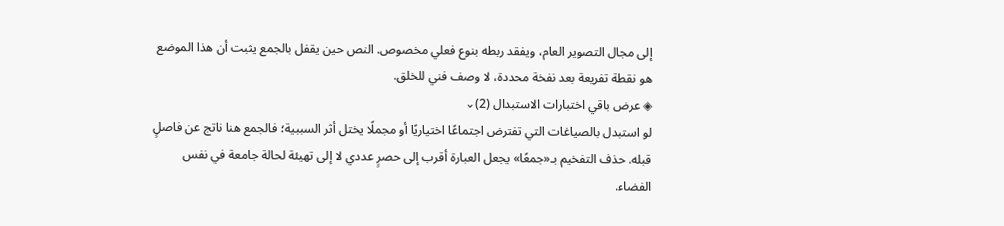إلى مجال التصوير العام، ويفقد ربطه بنوع فعلي مخصوص. النص حين يقفل بالجمع يثبت أن هذا الموضع هو نقطة تفريعة بعد نفخة محددة، لا وصف فني للخلق.
◈ عرض باقي اختبارات الاستبدال (2)⌄
لو استبدل بالصياغات التي تفترض اجتماعًا اختياريًا أو مجملًا يختل أثر السببية؛ فالجمع هنا ناتج عن فاصلٍ قبله. حذف التفخيم بـ«جمعًا» يجعل العبارة أقرب إلى حصرٍ عددي لا إلى تهيئة لحالة جامعة في نفس الفضاء.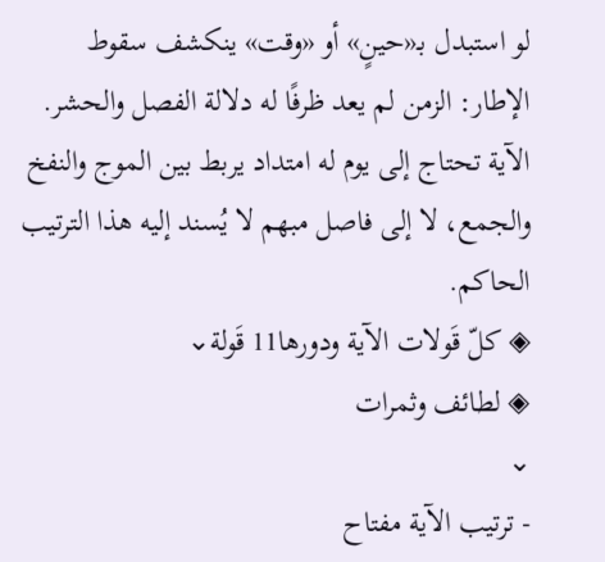لو استبدل بـ«حينٍ» أو «وقت» ينكشف سقوط الإطار: الزمن لم يعد ظرفًا له دلالة الفصل والحشر. الآية تحتاج إلى يوم له امتداد يربط بين الموج والنفخ والجمع، لا إلى فاصل مبهم لا يُسند إليه هذا الترتيب الحاكم.
◈ كلّ قَولات الآية ودورها11 قَولة⌄
◈ لطائف وثمرات
⌄
- ترتيب الآية مفتاح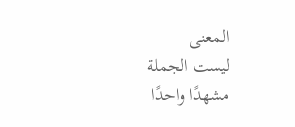المعنى
ليست الجملة مشهدًا واحدًا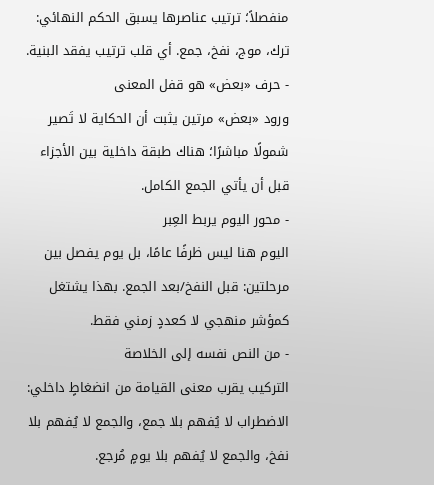منفصلاً؛ ترتيب عناصرها يسبق الحكم النهائي: ترك، موج، نفخ، جمع. أي قلب ترتيب يفقد البنية.
- حرف «بعض» هو قفل المعنى
ورود «بعض» مرتين يثبت أن الحكاية لا تَصير شمولًا مباشرًا؛ هناك طبقة داخلية بين الأجزاء قبل أن يأتي الجمع الكامل.
- محور اليوم يربط العِبر
اليوم هنا ليس ظرفًا عامًا، بل يوم يفصل بين مرحلتين: قبل النفخ/بعد الجمع. بهذا يشتغل كمؤشر منهجي لا كعددٍ زمني فقط.
- من النص نفسه إلى الخلاصة
التركيب يقرب معنى القيامة من انضغاطٍ داخلي: الاضطراب لا يُفهم بلا جمع، والجمع لا يُفهم بلا نفخ، والجمع لا يُفهم بلا يومٍ مُرجع.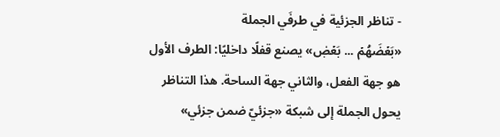- تناظر الجزئية في طرفَي الجملة
«بَعۡضَهُمۡ ... بَعۡضٖ» يصنع قفلًا داخليًا: الطرف الأول هو جهة الفعل، والثاني جهة الساحة. هذا التناظر يحول الجملة إلى شبكة «جزئيّ ضمن جزئي»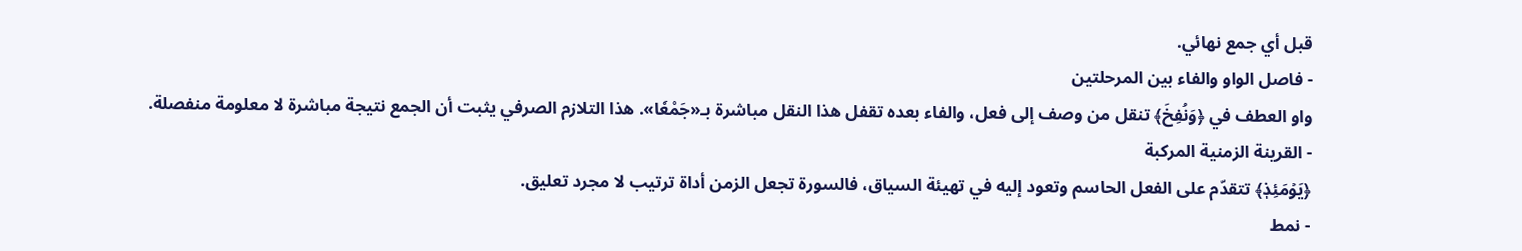قبل أي جمع نهائي.
- فاصل الواو والفاء بين المرحلتين
واو العطف في ﴿وَنُفِخَ﴾ تنقل من وصف إلى فعل، والفاء بعده تقفل هذا النقل مباشرة بـ«جَمْعٗا». هذا التلازم الصرفي يثبت أن الجمع نتيجة مباشرة لا معلومة منفصلة.
- القرينة الزمنية المركبة
﴿يَوۡمَئِذٖ﴾ تتقدّم على الفعل الحاسم وتعود إليه في تهيئة السياق، فالسورة تجعل الزمن أداة ترتيب لا مجرد تعليق.
- نمط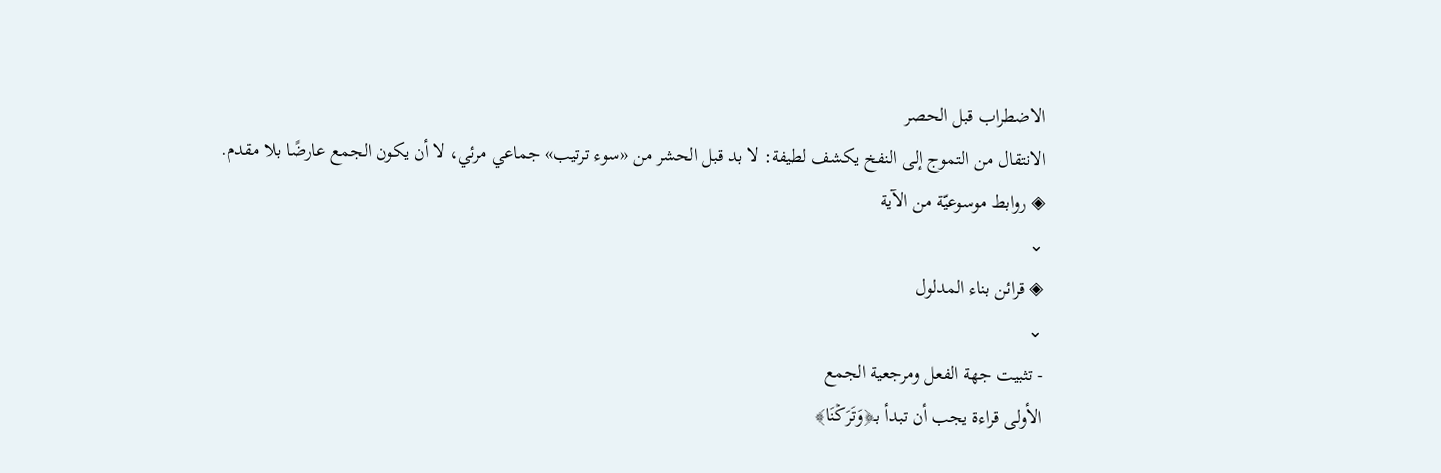الاضطراب قبل الحصر
الانتقال من التموج إلى النفخ يكشف لطيفة: لا بد قبل الحشر من «سوء ترتيب» جماعي مرئي، لا أن يكون الجمع عارضًا بلا مقدم.
◈ روابط موسوعيّة من الآية
⌄
◈ قرائن بناء المدلول
⌄
- تثبيت جهة الفعل ومرجعية الجمع
الأولى قراءة يجب أن تبدأ بـ﴿وَتَرَكۡنَا﴾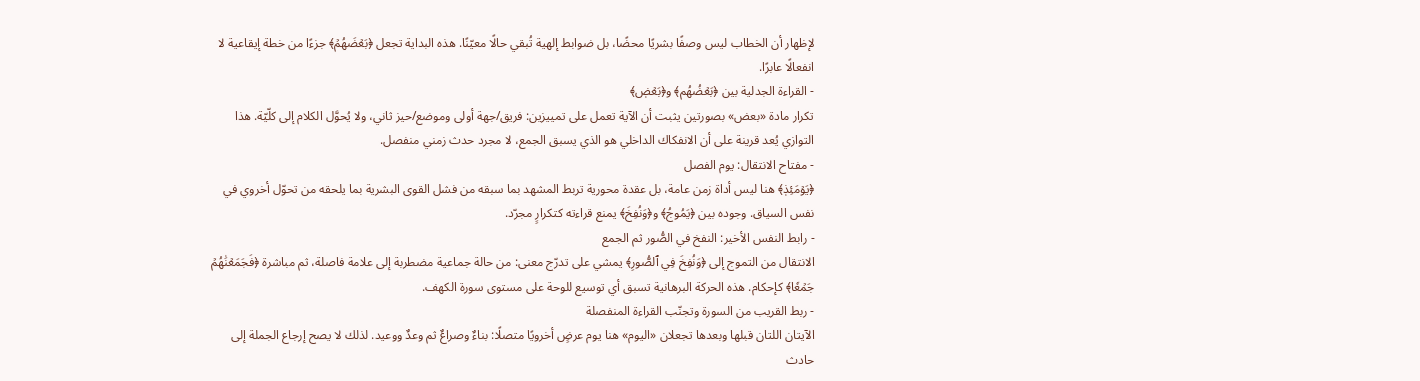لإظهار أن الخطاب ليس وصفًا بشريًا محضًا، بل ضوابط إلهية تُبقي حالًا معيّنًا. هذه البداية تجعل ﴿بَعۡضَهُمۡ﴾ جزءًا من خطة إيقاعية لا انفعالًا عابرًا.
- القراءة الجدلية بين ﴿بَعۡضُهُم﴾ و﴿بَعۡضٖ﴾
تكرار مادة «بعض» بصورتين يثبت أن الآية تعمل على تمييزين: فريق/جهة أولى وموضع/حيز ثاني، ولا يُحوَّل الكلام إلى كلّيّة. هذا التوازي يُعد قرينة على أن الانفكاك الداخلي هو الذي يسبق الجمع، لا مجرد حدث زمني منفصل.
- مفتاح الانتقال: يوم الفصل
﴿يَوۡمَئِذٖ﴾ هنا ليس أداة زمن عامة، بل عقدة محورية تربط المشهد بما سبقه من فشل القوى البشرية بما يلحقه من تحوّل أخروي في نفس السياق. وجوده بين ﴿يَمُوجُ﴾ و﴿وَنُفِخَ﴾ يمنع قراءته كتكرارٍ مجرّد.
- رابط النفس الأخير: النفخ في الصُّور ثم الجمع
الانتقال من التموج إلى ﴿وَنُفِخَ فِي ٱلصُّورِ﴾ يمشي على تدرّج معنى: من حالة جماعية مضطربة إلى علامة فاصلة، ثم مباشرة ﴿فَجَمَعۡنَٰهُمۡ جَمۡعٗا﴾ كإحكام. هذه الحركة البرهانية تسبق أي توسيع للوحة على مستوى سورة الكهف.
- ربط القريب من السورة وتجنّب القراءة المنفصلة
الآيتان اللتان قبلها وبعدها تجعلان «اليوم» هنا يوم عرضٍ أخرويًا متصلًا: بناءٌ وصراعٌ ثم وعدٌ ووعيد. لذلك لا يصح إرجاع الجملة إلى حادث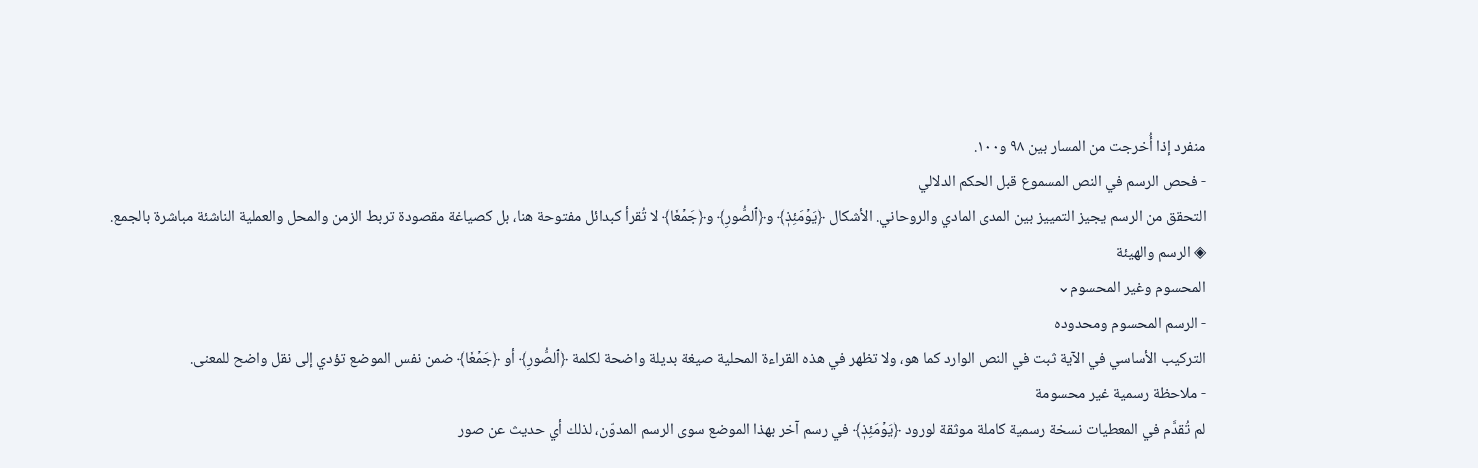منفرد إذا أُخرجت من المسار بين ٩٨ و١٠٠.
- فحص الرسم في النص المسموع قبل الحكم الدلالي
التحقق من الرسم يجيز التمييز بين المدى المادي والروحاني. الأشكال ﴿يَوۡمَئِذٖ﴾ و﴿ٱلصُّورِ﴾ و﴿جَمۡعٗا﴾ لا تُقرأ كبدائل مفتوحة هنا، بل كصياغة مقصودة تربط الزمن والمحل والعملية الناشئة مباشرة بالجمع.
◈ الرسم والهيئة
المحسوم وغير المحسوم⌄
- الرسم المحسوم ومحدوده
التركيب الأساسي في الآية ثبت في النص الوارد كما هو، ولا تظهر في هذه القراءة المحلية صيغة بديلة واضحة لكلمة ﴿ٱلصُّورِ﴾ أو ﴿جَمۡعٗا﴾ ضمن نفس الموضع تؤدي إلى نقل واضح للمعنى.
- ملاحظة رسمية غير محسومة
لم تُقدَّم في المعطيات نسخة رسمية كاملة موثقة لورود ﴿يَوۡمَئِذٖ﴾ في رسم آخر بهذا الموضع سوى الرسم المدوّن، لذلك أي حديث عن صور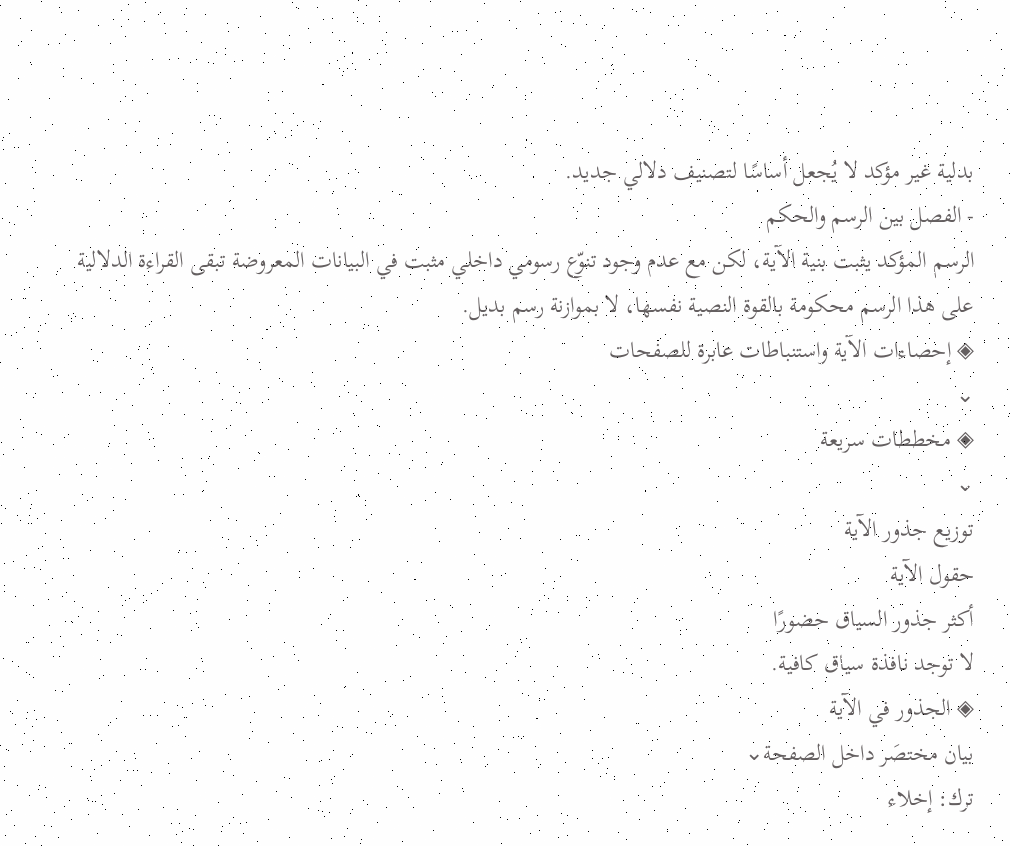بدلية غير مؤكد لا يُجعل أساسًا لتصنيف دلالي جديد.
- الفصل بين الرسم والحكم
الرسم المؤكد يثبت بنية الآية، لكن مع عدم وجود تنوّع رسومي داخلي مثبت في البيانات المعروضة تبقى القراءة الدلالية على هذا الرسم محكومة بالقوة النصية نفسها، لا بموازنة رسم بديل.
◈ إحصاءات الآية واستنباطات عابرة للصفحات
⌄
◈ مخططات سريعة
⌄
توزيع جذور الآية
حقول الآية
أكثر جذور السياق حضورًا
لا توجد نافذة سياق كافية.
◈ الجذور في الآية
بيان مختصَر داخل الصفحة⌄
ترك: إخلاء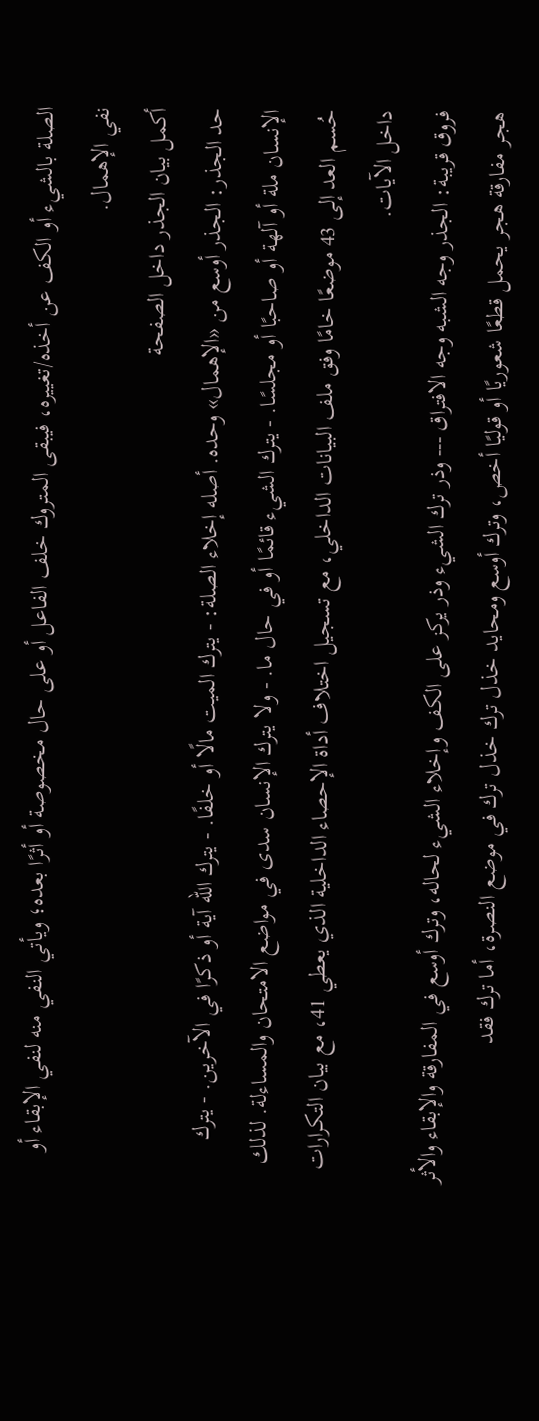الصلة بالشيء أو الكف عن أخذه/تغييره، فيبقى المتروك خلف الفاعل أو على حال مخصوصة أو أثرًا بعده؛ ويأتي النفي منه لنفي الإبقاء أو نفي الإهمال.
أكمل بيان الجذر داخل الصفحة
حد الجذر: الجذر أوسع من «الإهمال» وحده. أصله إخلاء الصلة: - يترك الميت مالًا أو خلفًا. - يترك الله آية أو ذكرًا في الآخرين. - يترك الإنسان ملة أو آلهة أو صاحبًا أو مجلسًا. - يترك الشيء قائمًا أو في حال ما. - ولا يترك الإنسان سدى في مواضع الامتحان والمساءلة. لذلك حُسم العد إلى 43 موضعًا خامًا وفق ملف البيانات الداخلي، مع تسجيل اختلاف أداة الإحصاء الداخلية الذي يعطي 41، مع بيان التكرارات داخل الآيات.
فروق قريبة: الجذر وجه الشبه وجه الافتراق --- وذر ترك الشيء وذر يركز على الكف وإخلاء الشيء لحاله، وترك أوسع في المفارقة والإبقاء والأثر هجر مفارقة هجر يحمل قطعًا شعوريًا أو قوليًا أخص، وترك أوسع ومحايد خذل ترك خذل ترك في موضع النصرة، أما ترك فقد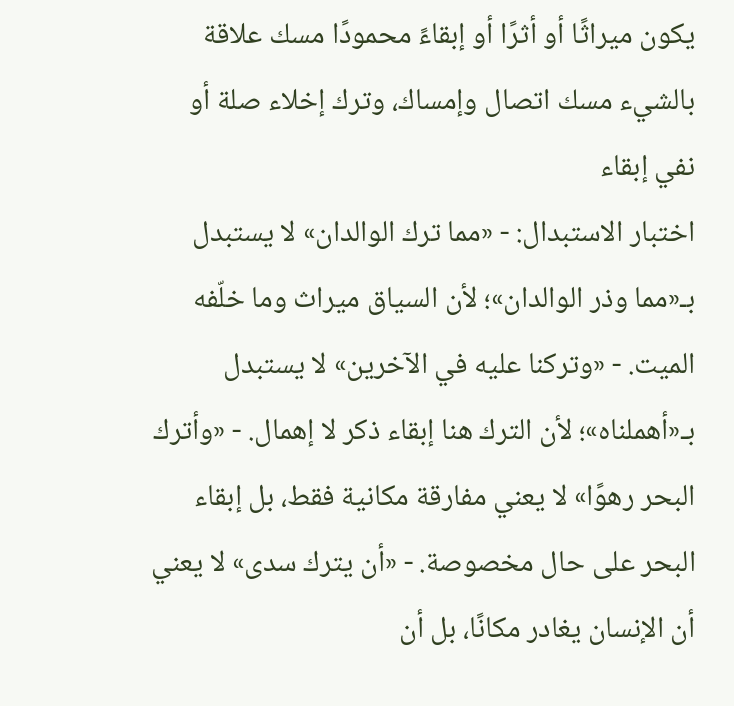يكون ميراثًا أو أثرًا أو إبقاءً محمودًا مسك علاقة بالشيء مسك اتصال وإمساك، وترك إخلاء صلة أو نفي إبقاء
اختبار الاستبدال: - «مما ترك الوالدان» لا يستبدل بـ«مما وذر الوالدان»؛ لأن السياق ميراث وما خلّفه الميت. - «وتركنا عليه في الآخرين» لا يستبدل بـ«أهملناه»؛ لأن الترك هنا إبقاء ذكر لا إهمال. - «وأترك البحر رهوًا» لا يعني مفارقة مكانية فقط، بل إبقاء البحر على حال مخصوصة. - «أن يترك سدى» لا يعني أن الإنسان يغادر مكانًا، بل أن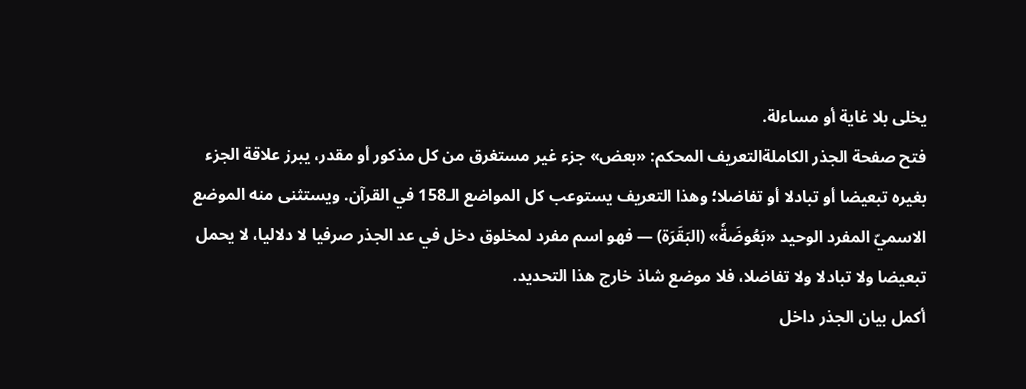يخلى بلا غاية أو مساءلة.
فتح صفحة الجذر الكاملةالتعريف المحكم: «بعض» جزء غير مستغرق من كل مذكور أو مقدر، يبرز علاقة الجزء بغيره تبعيضا أو تبادلا أو تفاضلا؛ وهذا التعريف يستوعب كل المواضع الـ158 في القرآن. ويستثنى منه الموضع الاسميّ المفرد الوحيد «بَعُوضَةٗ» (البَقَرَة) — فهو اسم مفرد لمخلوق دخل في عد الجذر صرفيا لا دلاليا، لا يحمل تبعيضا ولا تبادلا ولا تفاضلا، فلا موضع شاذ خارج هذا التحديد.
أكمل بيان الجذر داخل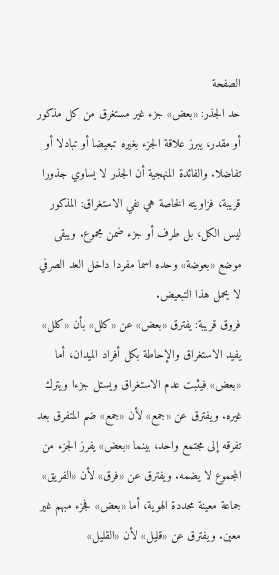الصفحة
حد الجذر: «بعض» جزء غير مستغرق من كل مذكور أو مقدر، يبرز علاقة الجزء بغيره تبعيضا أو تبادلا أو تفاضلا. والفائدة المنهجية أن الجذر لا يساوي جذورا قريبة، فزاويته الخاصة هي نفي الاستغراق: المذكور ليس الكل، بل طرف أو جزء ضمن مجموع. ويبقى موضع «بعوضة» وحده اسما مفردا داخل العد الصرفي لا يحمل هذا التبعيض.
فروق قريبة: يفترق «بعض» عن «كلل» بأن «كلل» يفيد الاستغراق والإحاطة بكل أفراد الميدان، أما «بعض» فيثبت عدم الاستغراق ويستل جزءا ويترك غيره. ويفترق عن «جمع» لأن «جمع» ضم المتفرق بعد تفرقه إلى مجتمع واحد، بينما «بعض» يفرز الجزء من المجموع لا يضمه. ويفترق عن «فرق» لأن «الفريق» جماعة معينة محددة الهوية، أما «بعض» فجزء مبهم غير معين. ويفترق عن «قليل» لأن «القليل»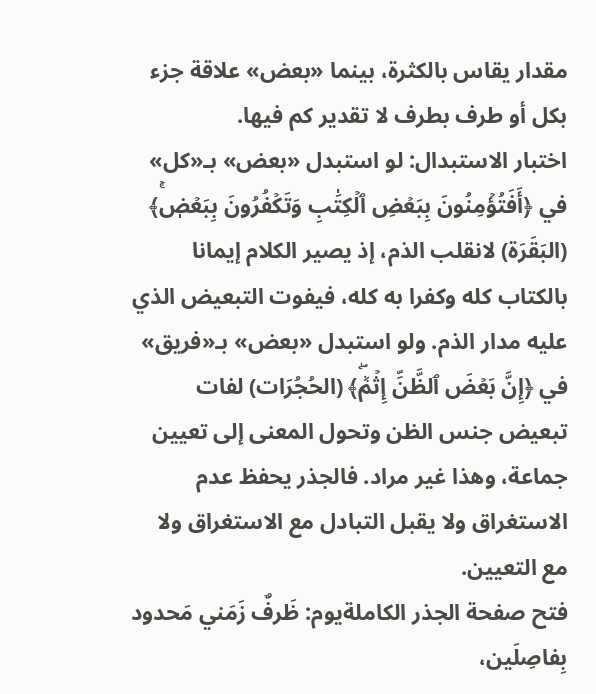مقدار يقاس بالكثرة، بينما «بعض» علاقة جزء بكل أو طرف بطرف لا تقدير كم فيها.
اختبار الاستبدال: لو استبدل «بعض» بـ«كل» في ﴿أَفَتُؤۡمِنُونَ بِبَعۡضِ ٱلۡكِتَٰبِ وَتَكۡفُرُونَ بِبَعۡضٖۚ﴾ (البَقَرَة) لانقلب الذم، إذ يصير الكلام إيمانا بالكتاب كله وكفرا به كله، فيفوت التبعيض الذي عليه مدار الذم. ولو استبدل «بعض» بـ«فريق» في ﴿إِنَّ بَعۡضَ ٱلظَّنِّ إِثۡمٞۖ﴾ (الحُجُرَات) لفات تبعيض جنس الظن وتحول المعنى إلى تعيين جماعة، وهذا غير مراد. فالجذر يحفظ عدم الاستغراق ولا يقبل التبادل مع الاستغراق ولا مع التعيين.
فتح صفحة الجذر الكاملةيوم: ظَرفٌ زَمَني مَحدود بِفاصِلَين،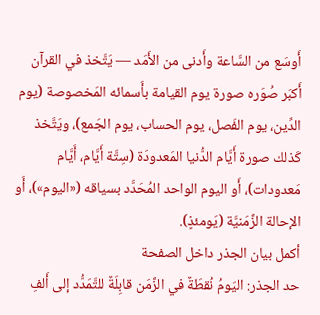أَوسَع من السَّاعة وأَدنى من الأَمَد — يَتَّخذ في القرآن أَكبَر صُوَره صورة يوم القيامة بأَسمائه المَخصوصة (يوم الدِّين، يوم الفَصل، يوم الحساب، يوم الجَمع)، ويَتَّخذ كَذلك صورة أَيَّام الدُّنيا المَعدودَة (سِتَّة أَيَّام، أَيَّام مَعدودات)، أَو اليوم الواحد المُحَدَّد بسياقه («اليوم»)، أَو الإحالة الزَّمَنيَّة (يَومئذٍ).
أكمل بيان الجذر داخل الصفحة
حد الجذر: اليَومُ نُقطَةٌ في الزَّمَن قابِلَةٌ للتَّمَدُّد إلى أَلفِ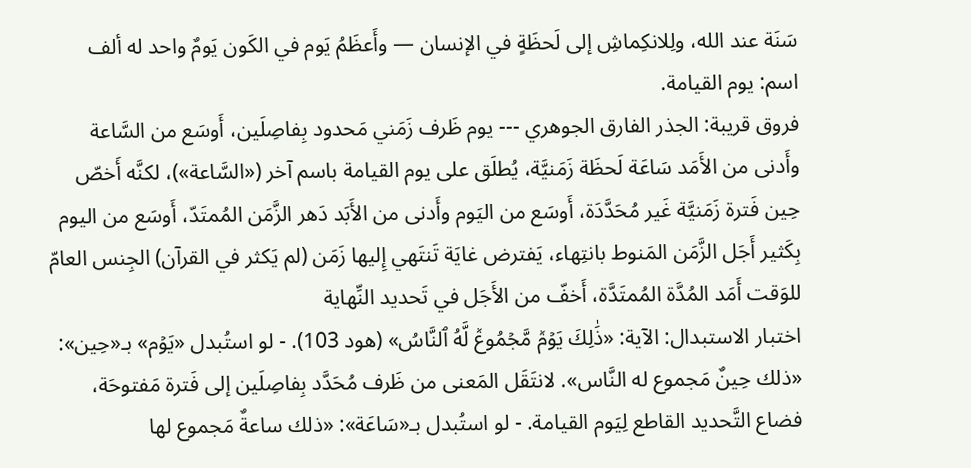سَنَة عند الله، ولِلانكِماشِ إلى لَحظَةٍ في الإنسان — وأَعظَمُ يَوم في الكَون يَومٌ واحد له ألف اسم: يوم القيامة.
فروق قريبة: الجذر الفارق الجوهري --- يوم ظَرف زَمَني مَحدود بِفاصِلَين، أَوسَع من السَّاعة وأَدنى من الأَمَد سَاعَة لَحظَة زَمَنيَّة، يُطلَق على يوم القيامة باسم آخر («السَّاعة»)، لكنَّه أَخصّ حِين فَترة زَمَنيَّة غَير مُحَدَّدَة، أَوسَع من اليَوم وأَدنى من الأَبَد دَهر الزَّمَن المُمتَدّ، أَوسَع من اليوم بِكَثير أَجَل الزَّمَن المَنوط بانتِهاء، يَفترض غايَة تَنتَهي إِليها زَمَن (لم يَكثر في القرآن) الجِنس العامّ للوَقت أَمَد المُدَّة المُمتَدَّة، أَخفّ من الأَجَل في تَحديد النِّهاية
اختبار الاستبدال: الآية: «ذَٰلِكَ يَوۡمٞ مَّجۡمُوعٞ لَّهُ ٱلنَّاسُ» (هود 103). - لو استُبدل «يَوۡم» بـ«حِين»: «ذلك حِينٌ مَجموع له النَّاس». لانتَقَل المَعنى من ظَرف مُحَدَّد بِفاصِلَين إلى فَترة مَفتوحَة، فضاع التَّحديد القاطع لِيَوم القيامة. - لو استُبدل بـ«سَاعَة»: «ذلك ساعةٌ مَجموع لها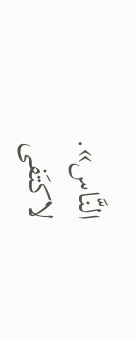النَّاس». لاكتَفى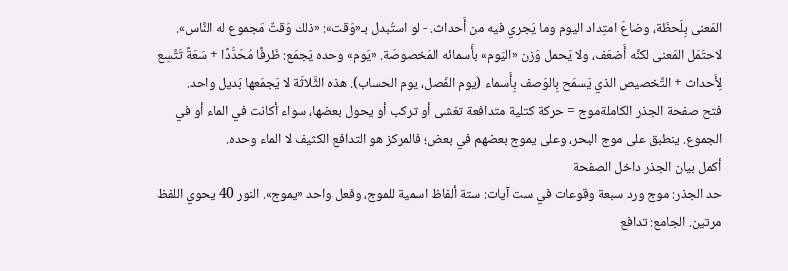المَعنى بِلَحظَة، وضاعَ امتِداد اليوم وما يَجري فيه من أَحداث. - لو استُبدل بـ«وَقت»: «ذلك وَقتٌ مَجموع له النَّاس». لاحتَمَل المَعنى لكنَّه أَضعَف، ولا يَحمل وَزن «اليَوم» بأَسمائه المَخصوصَة. «يَوم» وحده يَجمَع: ظَرفًا مُحَدَّدًا + سَعَةً تَتَّسِع لِأَحداث + التَّخصيص الذي يَسمَح بِالوَصف بِأَسماء (يوم الفَصل، يوم الحساب). هذه الثَّلاثَة لا يَجمَعها بَديل واحد.
فتح صفحة الجذر الكاملةموج = حركة كتلية متدافعة تغشى أو تركب أو يحول بعضها، سواء أكانت في الماء أو في الجموع. ينطبق على موج البحر، وعلى يموج بعضهم في بعض؛ فالمركز هو التدافع الكثيف لا الماء وحده.
أكمل بيان الجذر داخل الصفحة
حد الجذر: موج ورد سبعة وقوعات في ست آيات: ستة ألفاظ اسمية للموج، وفعل واحد «يموج». النور 40 يحوي اللفظ مرتين. الجامع: تدافع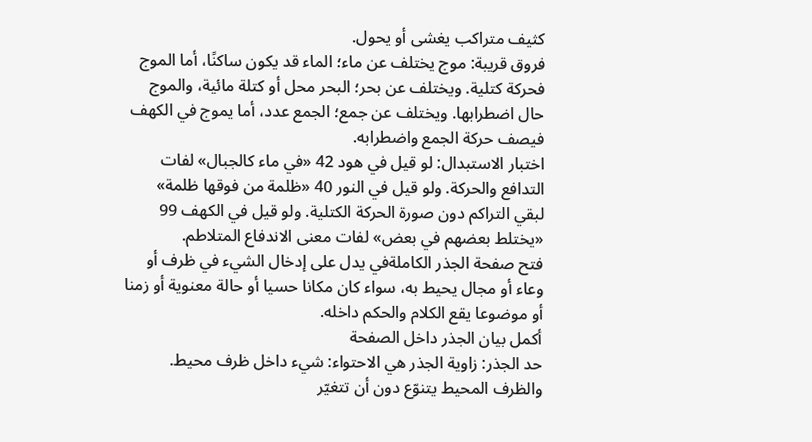كثيف متراكب يغشى أو يحول.
فروق قريبة: موج يختلف عن ماء؛ الماء قد يكون ساكنًا، أما الموج فحركة كتلية. ويختلف عن بحر؛ البحر محل أو كتلة مائية، والموج حال اضطرابها. ويختلف عن جمع؛ الجمع عدد، أما يموج في الكهف فيصف حركة الجمع واضطرابه.
اختبار الاستبدال: لو قيل في هود 42 «في ماء كالجبال» لفات التدافع والحركة. ولو قيل في النور 40 «ظلمة من فوقها ظلمة» لبقي التراكم دون صورة الحركة الكتلية. ولو قيل في الكهف 99 «يختلط بعضهم في بعض» لفات معنى الاندفاع المتلاطم.
فتح صفحة الجذر الكاملةفي يدل على إدخال الشيء في ظرف أو وعاء أو مجال يحيط به، سواء كان مكانا حسيا أو حالة معنوية أو زمنا أو موضوعا يقع الكلام والحكم داخله.
أكمل بيان الجذر داخل الصفحة
حد الجذر: زاوية الجذر هي الاحتواء: شيء داخل ظرف محيط. والظرف المحيط يتنوّع دون أن تتغيّر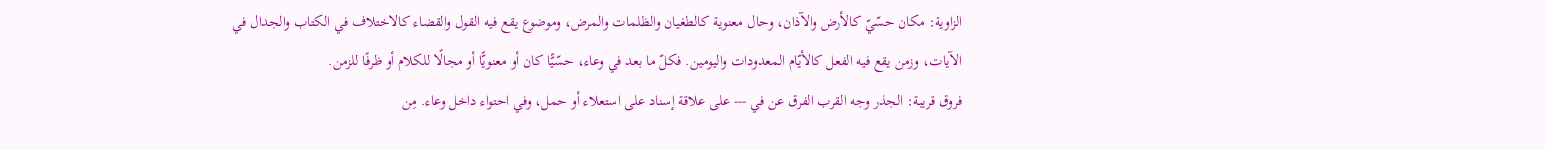الزاوية: مكان حسّيّ كالأرض والآذان، وحال معنوية كالطغيان والظلمات والمرض، وموضوع يقع فيه القول والقضاء كالاختلاف في الكتاب والجدال في الآيات، وزمن يقع فيه الفعل كالأيّام المعدودات واليومين. فكلّ ما بعد في وعاء، حسّيًّا كان أو معنويًّا أو مجالًا للكلام أو ظرفًا للزمن.
فروق قريبة: الجذر وجه القرب الفرق عن في --- على علاقة إسناد على استعلاء أو حمل، وفي احتواء داخل وعاء. مِن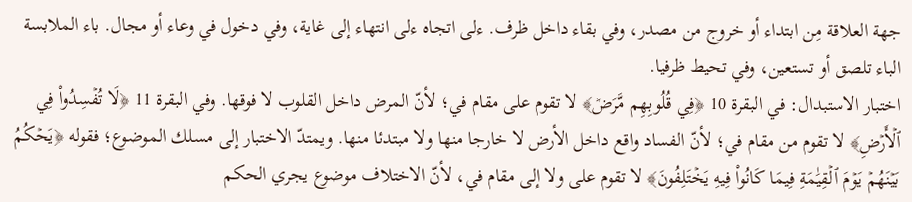جهة العلاقة مِن ابتداء أو خروج من مصدر، وفي بقاء داخل ظرف. ءلى اتجاه ءلى انتهاء إلى غاية، وفي دخول في وعاء أو مجال. باء الملابسة الباء تلصق أو تستعين، وفي تحيط ظرفيا.
اختبار الاستبدال: في البقرة 10 ﴿فِي قُلُوبِهِم مَّرَضٞ﴾ لا تقوم على مقام في؛ لأنّ المرض داخل القلوب لا فوقها. وفي البقرة 11 ﴿لَا تُفۡسِدُواْ فِي ٱلۡأَرۡضِ﴾ لا تقوم من مقام في؛ لأنّ الفساد واقع داخل الأرض لا خارجا منها ولا مبتدئا منها. ويمتدّ الاختبار إلى مسلك الموضوع؛ فقوله ﴿يَحۡكُمُ بَيۡنَهُمۡ يَوۡمَ ٱلۡقِيَٰمَةِ فِيمَا كَانُواْ فِيهِ يَخۡتَلِفُونَ﴾ لا تقوم على ولا إلى مقام في، لأنّ الاختلاف موضوع يجري الحكم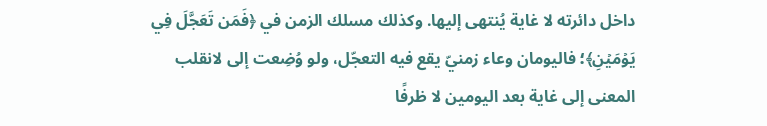داخل دائرته لا غاية يُنتهى إليها. وكذلك مسلك الزمن في ﴿فَمَن تَعَجَّلَ فِي يَوۡمَيۡنِ﴾؛ فاليومان وعاء زمنيّ يقع فيه التعجّل، ولو وُضِعت إلى لانقلب المعنى إلى غاية بعد اليومين لا ظرفًا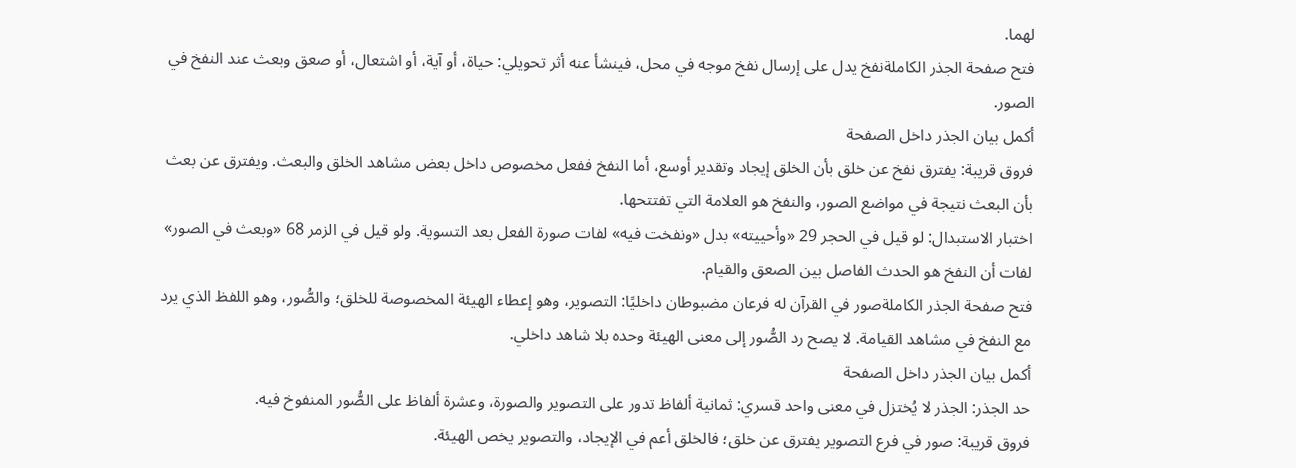لهما.
فتح صفحة الجذر الكاملةنفخ يدل على إرسال نفخ موجه في محل، فينشأ عنه أثر تحويلي: حياة، أو آية، أو اشتعال، أو صعق وبعث عند النفخ في الصور.
أكمل بيان الجذر داخل الصفحة
فروق قريبة: يفترق نفخ عن خلق بأن الخلق إيجاد وتقدير أوسع، أما النفخ ففعل مخصوص داخل بعض مشاهد الخلق والبعث. ويفترق عن بعث بأن البعث نتيجة في مواضع الصور، والنفخ هو العلامة التي تفتتحها.
اختبار الاستبدال: لو قيل في الحجر 29 «وأحييته» بدل «ونفخت فيه» لفات صورة الفعل بعد التسوية. ولو قيل في الزمر 68 «وبعث في الصور» لفات أن النفخ هو الحدث الفاصل بين الصعق والقيام.
فتح صفحة الجذر الكاملةصور في القرآن له فرعان مضبوطان داخليًا: التصوير، وهو إعطاء الهيئة المخصوصة للخلق؛ والصُّور، وهو اللفظ الذي يرد مع النفخ في مشاهد القيامة. لا يصح رد الصُّور إلى معنى الهيئة وحده بلا شاهد داخلي.
أكمل بيان الجذر داخل الصفحة
حد الجذر: الجذر لا يُختزل في معنى واحد قسري: ثمانية ألفاظ تدور على التصوير والصورة، وعشرة ألفاظ على الصُّور المنفوخ فيه.
فروق قريبة: صور في فرع التصوير يفترق عن خلق؛ فالخلق أعم في الإيجاد، والتصوير يخص الهيئة.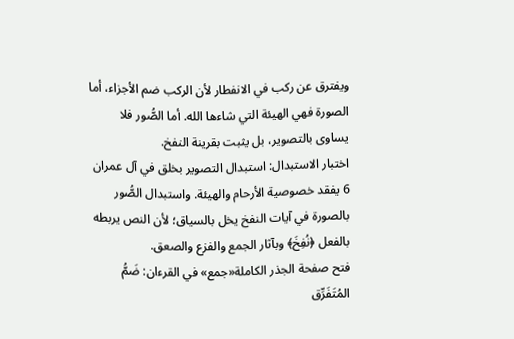ويفترق عن ركب في الانفطار لأن الركب ضم الأجزاء، أما الصورة فهي الهيئة التي شاءها الله. أما الصُّور فلا يساوى بالتصوير، بل يثبت بقرينة النفخ.
اختبار الاستبدال: استبدال التصوير بخلق في آل عمران 6 يفقد خصوصية الأرحام والهيئة. واستبدال الصُّور بالصورة في آيات النفخ يخل بالسياق؛ لأن النص يربطه بالفعل ﴿نُفِخَ﴾ وبآثار الجمع والفزع والصعق.
فتح صفحة الجذر الكاملة«جمع» في القرءان: ضَمُّ المُتَفَرِّق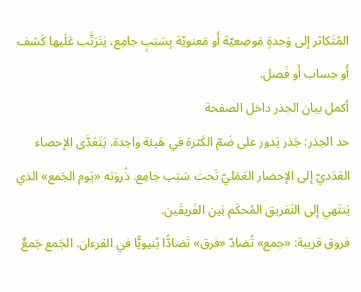المُتَكاثر إلى وَحدةٍ مَوضِعيّة أَو مَعنويّة بِسَبَبٍ جامِع، يَتَرَتَّب عَلَيها كَشف أَو حِساب أَو فَصل.
أكمل بيان الجذر داخل الصفحة
حد الجذر: جَذر يَدور على ضَمّ الكَثرة في هَيئة واحِدة. يَتَعَدَّى الإحصاء العَدَديّ إلى الإحضار العَمَليّ تَحت سَبَب جامِع. ذُروَته «يَوم الجَمع» الذي يَنتَهي إلى التَفريق المُحكَم بَين الفَريقَين.
فروق قريبة: «جمع» تُضادّ «فرق» تَضادًّا بُنيويًّا في القرءان. الجَمع جَمعٌ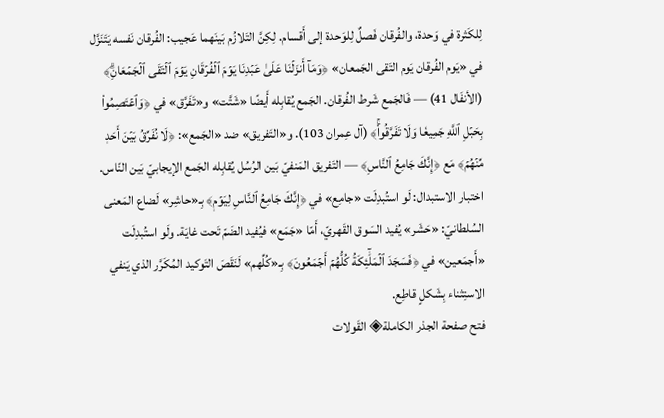لِلكَثرة في وَحدة، والفُرقان فَصلٌ لِلوَحدة إلى أَقسام. لِكِنَّ التَلازُم بَينَهما عَجيب: الفُرقان نَفسه يَتَنَزَّل في «يَوم الفُرقان يَوم التَقى الجَمعان» ﴿وَمَآ أَنزَلۡنَا عَلَىٰ عَبۡدِنَا يَوۡمَ ٱلۡفُرۡقَانِ يَوۡمَ ٱلۡتَقَى ٱلۡجَمۡعَانِۗ﴾ (الأنفَال 41) — فَالجَمع شَرط الفُرقان. الجَمع يُقابِله أَيضًا «شَتَّت» و«تَفَرَّق» في ﴿وَٱعۡتَصِمُواْ بِحَبۡلِ ٱللَّهِ جَمِيعٗا وَلَا تَفَرَّقُواْۚ﴾ (آل عِمران 103). و«التَفريق» ضد «الجَمع»: ﴿لَا نُفَرِّقُ بَيۡنَ أَحَدٖ مِّنۡهُمۡ﴾ مَع ﴿إِنَّكَ جَامِعُ ٱلنَّاسِ﴾ — التَفريق المَنفيّ بَين الرُسُل يُقابِله الجَمع الإيجابيّ بَين النّاس.
اختبار الاستبدال: لَو استُبدِلَت «جامِع» في ﴿إِنَّكَ جَامِعُ ٱلنَّاسِ لِيَوۡمٖ﴾ بِـ«حاشِر» لَضاع المَعنى السُلطانيّ: «حَشَر» يُفيد السَوق القَهريّ، أَمّا «جَمَع» فيُفيد الضَمّ تَحت غايَة. ولَو استُبدِلَت «أَجمَعين» في ﴿فَسَجَدَ ٱلۡمَلَٰٓئِكَةُ كُلُّهُمۡ أَجۡمَعُونَ﴾ بِـ«كُلِّهم» لَنَقَصَ التَوكيد المُكَرَّر الذي يَنفي الاستِثناء بِشَكلٍ قاطِع.
فتح صفحة الجذر الكاملة◈ القَولات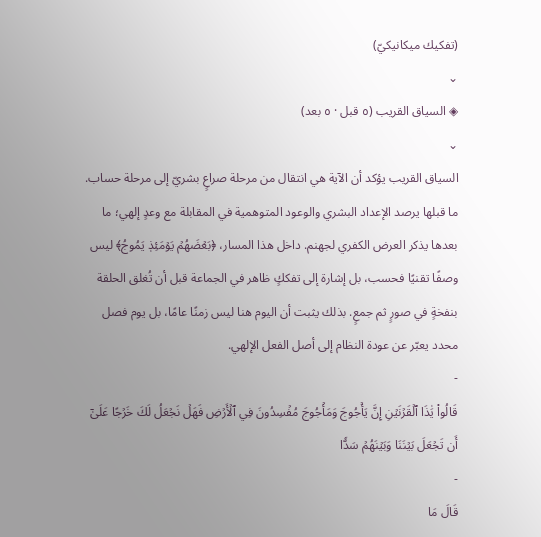(تفكيك ميكانيكيّ)
⌄
◈ السياق القريب (٥ قبل · ٥ بعد)
⌄
السياق القريب يؤكد أن الآية هي انتقال من مرحلة صراعٍ بشريّ إلى مرحلة حساب. ما قبلها يرصد الإعداد البشري والوعود المتوهمية في المقابلة مع وعدٍ إلهي؛ ما بعدها يذكر العرض الكفري لجهنم. داخل هذا المسار، ﴿بَعۡضَهُمۡ يَوۡمَئِذٖ يَمُوجُ﴾ ليس وصفًا تقنيًا فحسب، بل إشارة إلى تفككٍ ظاهر في الجماعة قبل أن تُغلق الحلقة بنفخةٍ في صورٍ ثم جمعٍ. بذلك يثبت أن اليوم هنا ليس زمنًا عامًا، بل يوم فصل محدد يعبّر عن عودة النظام إلى أصل الفعل الإلهي.
-
قَالُواْ يَٰذَا ٱلۡقَرۡنَيۡنِ إِنَّ يَأۡجُوجَ وَمَأۡجُوجَ مُفۡسِدُونَ فِي ٱلۡأَرۡضِ فَهَلۡ نَجۡعَلُ لَكَ خَرۡجًا عَلَىٰٓ أَن تَجۡعَلَ بَيۡنَنَا وَبَيۡنَهُمۡ سَدّٗا
-
قَالَ مَا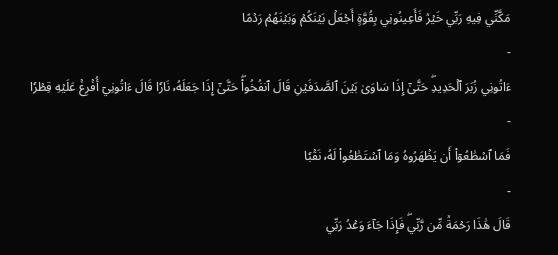مَكَّنِّي فِيهِ رَبِّي خَيۡرٞ فَأَعِينُونِي بِقُوَّةٍ أَجۡعَلۡ بَيۡنَكُمۡ وَبَيۡنَهُمۡ رَدۡمًا
-
ءَاتُونِي زُبَرَ ٱلۡحَدِيدِۖ حَتَّىٰٓ إِذَا سَاوَىٰ بَيۡنَ ٱلصَّدَفَيۡنِ قَالَ ٱنفُخُواْۖ حَتَّىٰٓ إِذَا جَعَلَهُۥ نَارٗا قَالَ ءَاتُونِيٓ أُفۡرِغۡ عَلَيۡهِ قِطۡرٗا
-
فَمَا ٱسۡطَٰعُوٓاْ أَن يَظۡهَرُوهُ وَمَا ٱسۡتَطَٰعُواْ لَهُۥ نَقۡبٗا
-
قَالَ هَٰذَا رَحۡمَةٞ مِّن رَّبِّيۖ فَإِذَا جَآءَ وَعۡدُ رَبِّي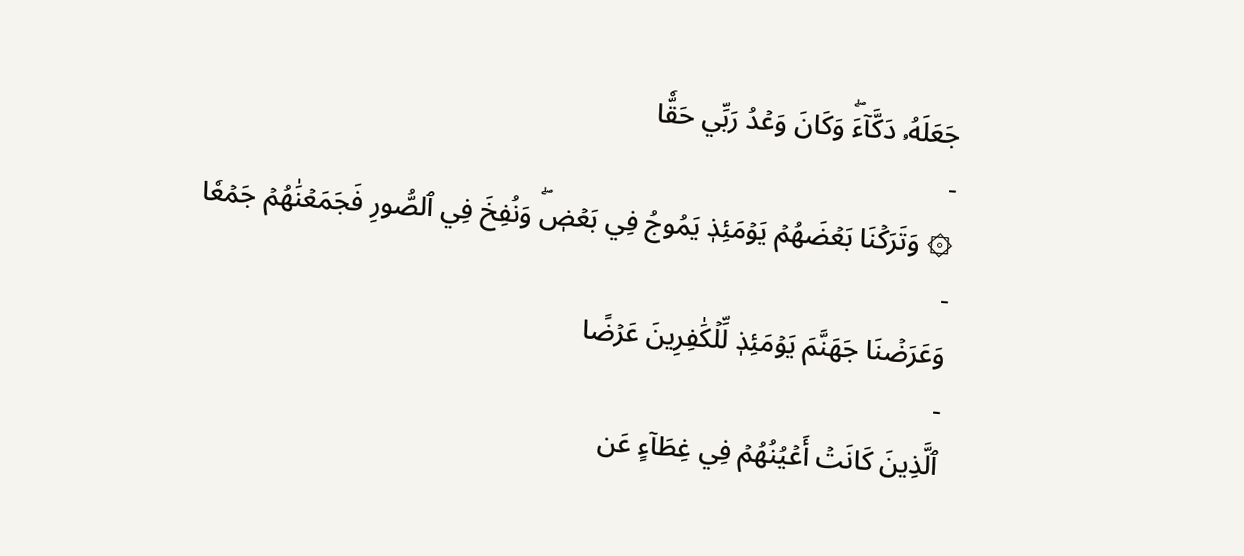جَعَلَهُۥ دَكَّآءَۖ وَكَانَ وَعۡدُ رَبِّي حَقّٗا
-
۞ وَتَرَكۡنَا بَعۡضَهُمۡ يَوۡمَئِذٖ يَمُوجُ فِي بَعۡضٖۖ وَنُفِخَ فِي ٱلصُّورِ فَجَمَعۡنَٰهُمۡ جَمۡعٗا
-
وَعَرَضۡنَا جَهَنَّمَ يَوۡمَئِذٖ لِّلۡكَٰفِرِينَ عَرۡضًا
-
ٱلَّذِينَ كَانَتۡ أَعۡيُنُهُمۡ فِي غِطَآءٍ عَن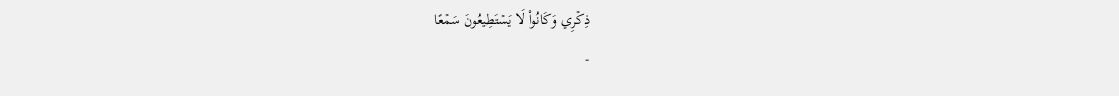ذِكۡرِي وَكَانُواْ لَا يَسۡتَطِيعُونَ سَمۡعًا
-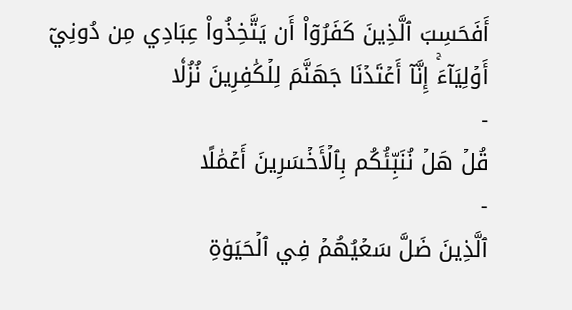أَفَحَسِبَ ٱلَّذِينَ كَفَرُوٓاْ أَن يَتَّخِذُواْ عِبَادِي مِن دُونِيٓ أَوۡلِيَآءَۚ إِنَّآ أَعۡتَدۡنَا جَهَنَّمَ لِلۡكَٰفِرِينَ نُزُلٗا
-
قُلۡ هَلۡ نُنَبِّئُكُم بِٱلۡأَخۡسَرِينَ أَعۡمَٰلًا
-
ٱلَّذِينَ ضَلَّ سَعۡيُهُمۡ فِي ٱلۡحَيَوٰةِ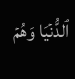ٱلدُّنۡيَا وَهُمۡ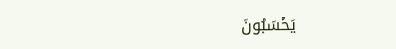يَحۡسَبُونَ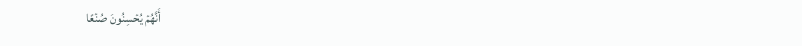أَنَّهُمۡ يُحۡسِنُونَ صُنۡعًا